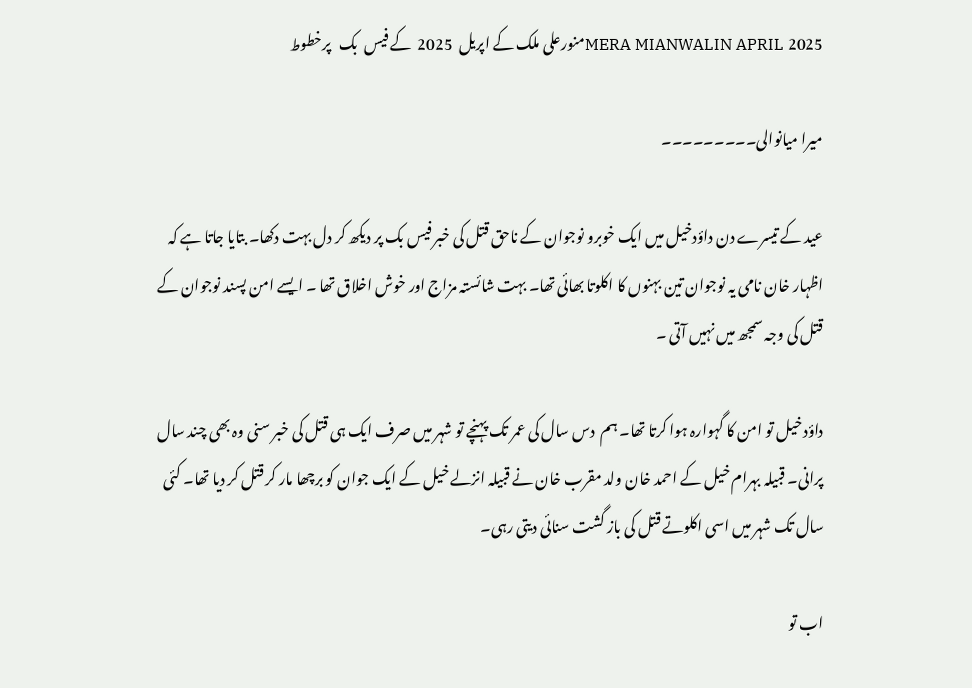MERA MIANWALIN APRIL 2025منورعلی ملک کے اپریل  2025  کے فیس  بک   پرخطوط

میرا میانوالی۔۔۔۔۔۔۔۔۔

عید کے تیسرے دن داؤدخیل میں ایک خوبرو نوجوان کے ناحق قتل کی خبر فیس بک پر دیکھ کر دل بہت دکھا۔ بتایا جاتا ہے کہ اظہار خان نامی یہ نوجوان تین بہنوں کا اکلوتا بھائی تھا۔ بہت شائستہ مزاج اور خوش اخلاق تھا ۔ ایسے امن پسند نوجوان کے قتل کی وجہ سمجھ میں نہیں آتی ۔

داؤدخیل تو امن کا گہوارہ ہوا کرتا تھا۔ ہم  دس سال کی عمر تک پہنچے تو شہر میں صرف ایک ہی قتل کی خبر سنی وہ بھی چند سال پرانی۔ قبیلہ بہرام خیل کے احمد خان ولد مقرب خان نے قبیلہ انزلے خیل کے ایک جوان کو برچھا مار کر قتل کر دیا تھا۔ کئی سال تک شہر میں اسی اکلوتے قتل کی باز گشت سنائی دیتی رہی۔

اب تو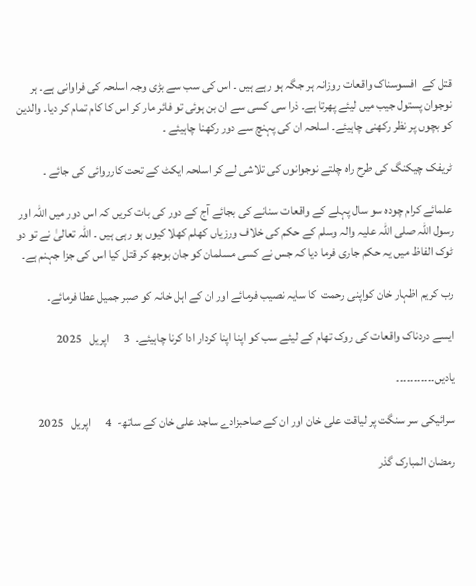قتل کے  افسوسناک واقعات روزانہ ہر جگہ ہو رہے ہیں ۔ اس کی سب سے بڑی وجہ اسلحہ کی فراوانی ہے۔ ہر نوجوان پستول جیب میں لیئے پھرتا ہے۔ ذرا سی کسی سے ان بن ہوئی تو فائر مار کر اس کا کام تمام کر دیا۔ والدین کو بچوں پر نظر رکھنی چاہیئے۔ اسلحہ ان کی پہنچ سے دور رکھنا چاہیئے ۔

ٹریفک چیکنگ کی طرح راہ چلتے نوجوانوں کی تلاشی لے کر اسلحہ ایکٹ کے تحت کارروائی کی جائے ۔

علمائے کرام چودہ سو سال پہلے کے واقعات سنانے کی بجائے آج کے دور کی بات کریں کہ اس دور میں اللہ اور رسول اللہ صلی اللّٰہ علیہ والہ وسلم کے حکم کی خلاف ورزیاں کھلم کھلا کیوں ہو رہی ہیں ۔ اللہ تعالیٰ نے تو دو ٹوک الفاظ میں یہ حکم جاری فرما دیا کہ جس نے کسی مسلمان کو جان بوجھ کر قتل کیا اس کی جزا جہنم ہے۔

رب کریم اظہار خان کواپنی رحمت  کا سایہ نصیب فرمائے اور ان کے اہل خانہ کو صبر جمیل عطا فرمائے۔

ایسے دردناک واقعات کی روک تھام کے لیئے سب کو اپنا اپنا کردار ادا کرنا چاہیئے۔  3      اپریل   2025

یادیں۔۔۔۔۔۔۔۔۔۔۔

سرائیکی سر سنگت پر لیاقت علی خان اور ان کے صاحبزادے ساجد علی خان کے ساتھ-  4      اپریل   2025

رمضان المبارک گذر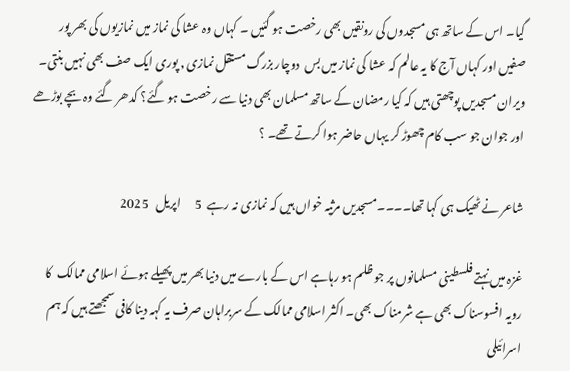گیا۔ اس کے ساتھ ہی مسجدوں کی رونقیں بھی رخصت ہو گئیں ۔ کہاں وہ عشا کی نماز میں نمازیوں کی بھر پور صفیں اور کہاں آج کا یہ عالم کہ عشا کی نماز میں بس  دوچار بزرگ مستقل نمازی ٫ پوری ایک صف بھی نہیں بنتی۔ ویران مسجدیں پوچھتی ہیں کہ کیا رمضان کے ساتھ مسلمان بھی دنیا سے رخصت ہو گئے؟ کدھر گئے وہ بچے بوڑھے اور جوان جو سب کام چھوڑ کر یہاں حاضر ہوا کرتے تھے۔ ؟

شاعر نے ٹھیک ہی کہا تھا۔۔۔۔مسجدیں مرثیہ خواں ہیں کہ نمازی نہ رہے  5      اپریل   2025

غزہ میں نہتے فلسطینی مسلمانوں پر جو ظلم ہو رہاہے اس کے بارے میں دنیا بھر میں پھیلے ہوئے اسلامی ممالک  کا رویہ افسوسناک بھی ہے شرمناک بھی۔ اکثر اسلامی ممالک کے سربراہان صرف یہ کہہ دینا کافی سمجھتے ہیں کہ ہم اسرائیلی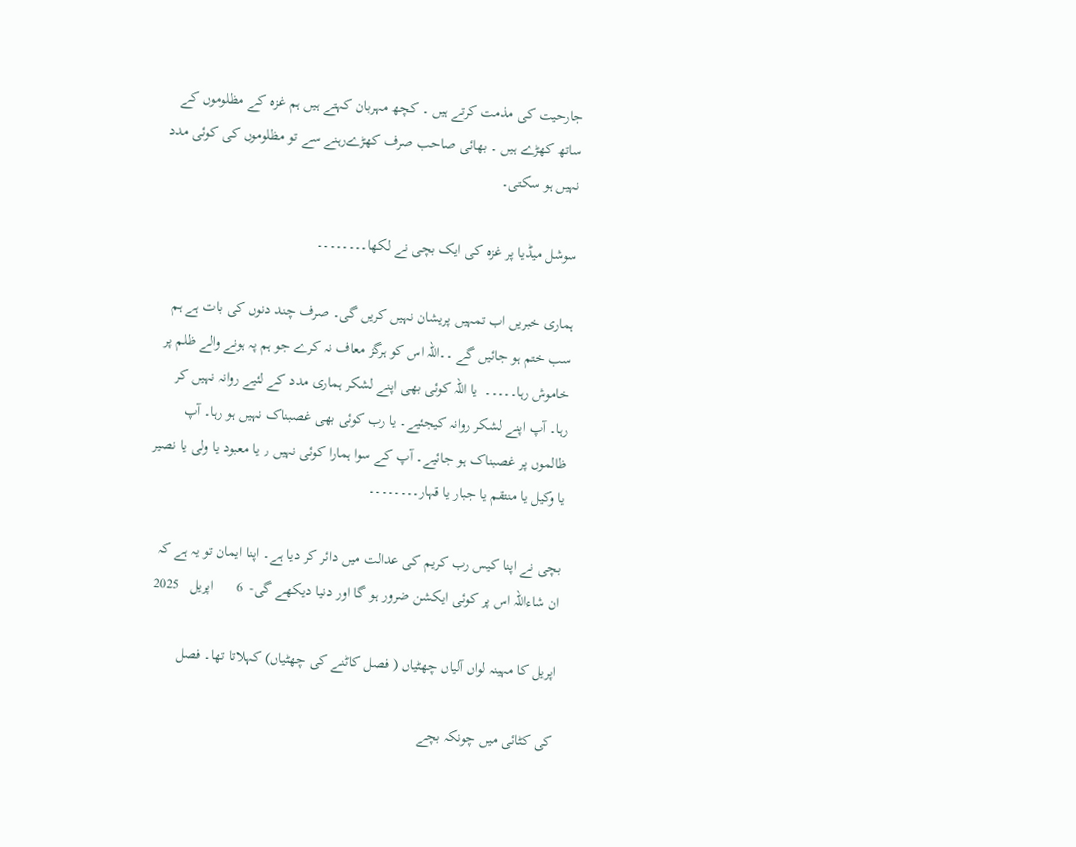جارحیت کی مذمت کرتے ہیں ۔ کچھ مہربان کہتے ہیں ہم غزہ کے مظلوموں کے ساتھ کھڑے ہیں ۔ بھائی صاحب صرف کھڑےرہنے سے تو مظلوموں کی کوئی مدد نہیں ہو سکتی۔

سوشل میڈیا پر غزہ کی ایک بچی نے لکھا۔۔۔۔۔۔۔۔

ہماری خبریں اب تمہیں پریشان نہیں کریں گی۔ صرف چند دنوں کی بات ہے ہم سب ختم ہو جائیں گے ۔۔اللہ اس کو ہرگز معاف نہ کرے جو ہم پہ ہونے والے ظلم پر خاموش رہا۔۔۔۔۔  یا اللہ کوئی بھی اپنے لشکر ہماری مدد کے لئیے روانہ نہیں کر رہا۔ آپ اپنے لشکر روانہ کیجئیے۔ یا رب کوئی بھی غصبناک نہیں ہو رہا۔ آپ ظالموں پر غصبناک ہو جائیے۔ آپ کے سوا ہمارا کوئی نہیں ٫ یا معبود یا ولی یا نصیر یا وکیل یا منتقم یا جبار یا قہار۔۔۔۔۔۔۔۔

بچی نے اپنا کیس رب کریم کی عدالت میں دائر کر دیا ہے۔ اپنا ایمان تو یہ ہے کہ ان شاءاللہ اس پر کوئی ایکشن ضرور ہو گا اور دنیا دیکھے گی-  6      اپریل   2025

اپریل کا مہینہ لواں آلیاں چھٹیاں ( فصل کاٹنے کی چھٹیاں) کہلاتا تھا۔ فصل

کی کٹائی میں چونکہ بچے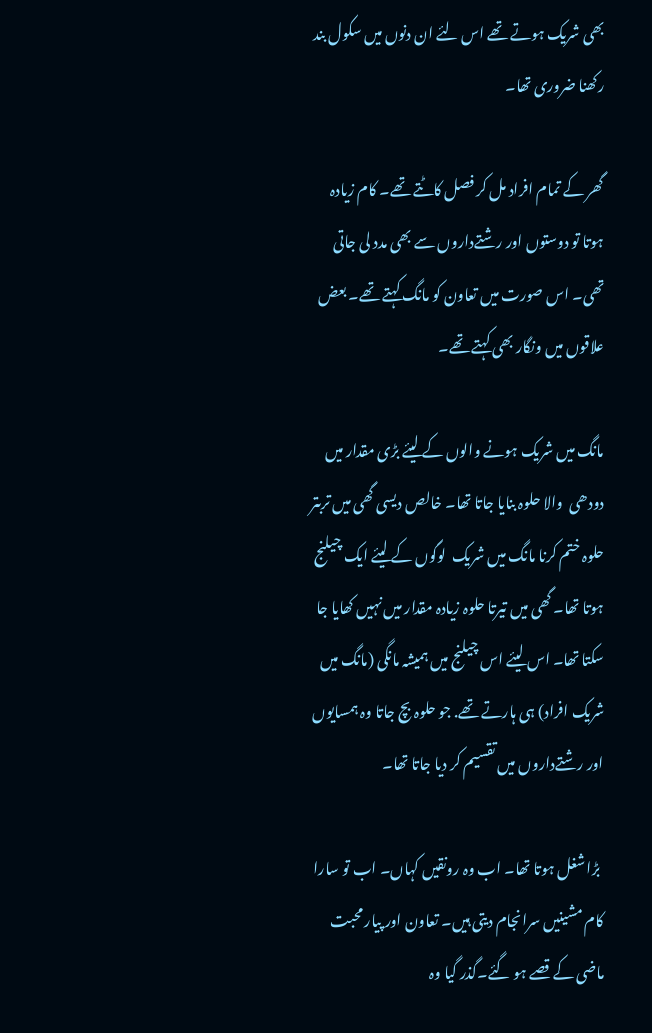بھی شریک ہوتے تھے اس لئے ان دنوں میں سکول بند رکھنا ضروری تھا۔

گھر کے تمام افراد مل کر فصل کاٹتے تھے۔ کام زیادہ ہوتا تو دوستوں اور رشتےداروں سے بھی مدد لی جاتی تھی۔ اس صورت میں تعاون کو مانگ کہتے تھے۔ بعض علاقوں میں ونگار بھی کہتے تھے۔

مانگ میں شریک ہونے والوں کے لیئے بڑی مقدار میں دودھی  والا حلوہ بنایا جاتا تھا۔ خالص دیسی گھی میں تربتر حلوہ ختم کرنا مانگ میں شریک  لوگوں کے لیئے ایک چیلنج ہوتا تھا۔ گھی میں تیرتا حلوہ زیادہ مقدار میں نہیں کھایا جا سکتا تھا۔ اس لیئے اس چیلنج میں ہمیشہ مانگی (مانگ میں شریک افراد) ہی ہارتے تھے. جو حلوہ بچ جاتا وہ ہمسایوں اور رشتےداروں میں تقسیم کر دیا جاتا تھا۔

 بڑا شغل ہوتا تھا۔ اب وہ رونقیں کہاں۔ اب تو سارا کام مشینیں سرانجام دیتی ہیں۔ تعاون اور پیار محبت ماضی کے قصے ہو گئے۔گذر گیا وہ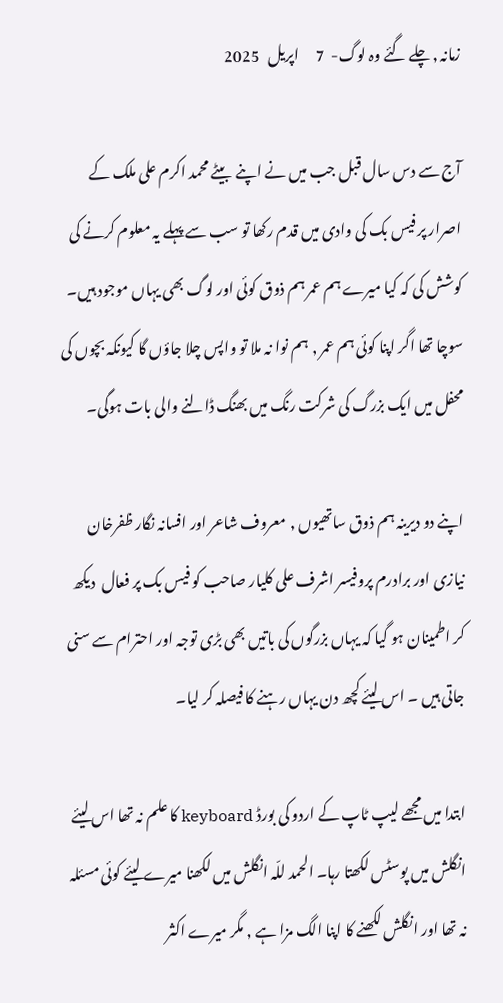زمانہ ٫ چلے گئے وہ لوگ-  7      اپریل   2025

آج سے دس سال قبل جب میں نے اپنے  بیٹے محمد اکرم علی ملک کے اصرار پر فیس بک کی وادی میں قدم رکھا تو سب سے پہلے یہ معلوم کرنے کی کوشش کی کہ کیا میرے ہم عمر ہم ذوق کوئی اور لوگ بھی یہاں موجود ہیں۔ سوچا تھا اگر اپنا کوئی ہم عمر , ہم نوا نہ ملا تو واپس چلا جاؤں گا کیونکہ بچوں کی محفل میں ایک بزرگ کی شرکت رنگ میں بھنگ ڈالنے والی بات ہوگی۔

اپنے دو دیرینہ ہم ذوق ساتھیوں ٫  معروف شاعر اور افسانہ نگار ظفرخان نیازی اور برادرم پروفیسر اشرف علی کلیار صاحب کو فیس بک پر فعال  دیکھ کر اطمینان ہو گیا کہ یہاں بزرگوں کی باتیں بھی بڑی توجہ اور احترام سے سنی جاتی ہیں ۔ اس لیئے کچھ دن یہاں رہنے کا فیصلہ کر لیا۔

ابتدا میں مجھے لیپ ٹاپ کے اردو کی بورڈ keyboard کا علم نہ تھا اس لیئے انگلش میں پوسٹس لکھتا رہا۔ الحمد للّہ انگلش میں لکھنا میرے لیئے کوئی مسئلہ نہ تھا اور انگلش لکھنے کا اپنا الگ مزا ہے , مگر میرے اکثر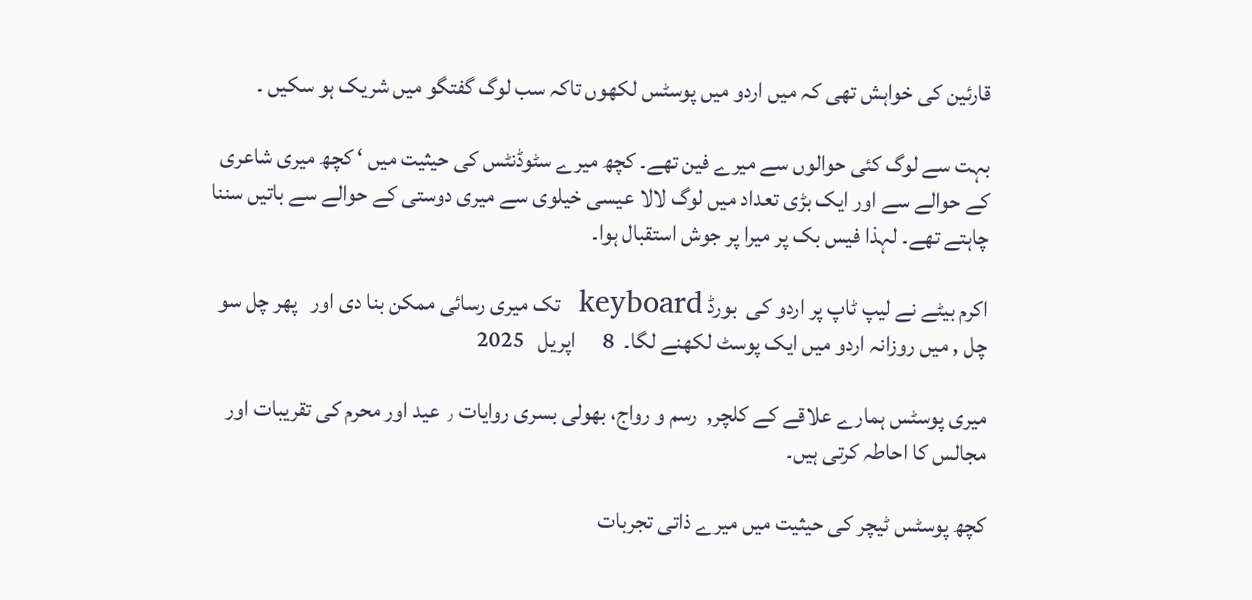قارئین کی خواہش تھی کہ میں اردو میں پوسٹس لکھوں تاکہ سب لوگ گفتگو میں شریک ہو سکیں ۔

بہت سے لوگ کئی حوالوں سے میرے فین تھے۔ کچھ میرے سٹوڈنٹس کی حیثیت میں ‘ کچھ میری شاعری کے حوالے سے اور ایک بڑی تعداد میں لوگ لالا عیسی خیلوی سے میری دوستی کے حوالے سے باتیں سننا چاہتے تھے۔ لہذا فیس بک پر میرا پر جوش استقبال ہوا۔

اکرم بیٹے نے لیپ ٹاپ پر اردو کی  بورڈ keyboard  تک میری رسائی ممکن بنا دی اور   پھر چل سو چل , میں روزانہ اردو میں ایک پوسٹ لکھنے لگا۔  8      اپریل   2025

میری پوسٹس ہمارے علاقے کے کلچر,  رسم و رواج، بھولی بسری روایات ٫ عید اور محرم کی تقریبات اور مجالس کا احاطہ کرتی ہیں۔

کچھ پوسٹس ٹیچر کی حیثیت میں میرے ذاتی تجربات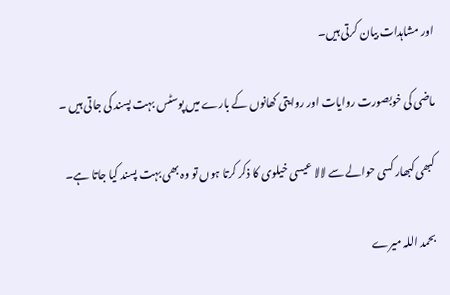اور مشاہدات بیان کرتی ہیں۔

ماضی کی خوبصورت روایات اور روایتی کھانوں کے بارے میں پوسٹس بہت پسند کی جاتی ہیں ۔

کبھی کبھار کسی حوالے سے لالا عیسی خیلوی کا ذکر کرتا ہوں تو وہ بھی بہت پسند کیا جاتا ہے۔

بحمد اللہ میرے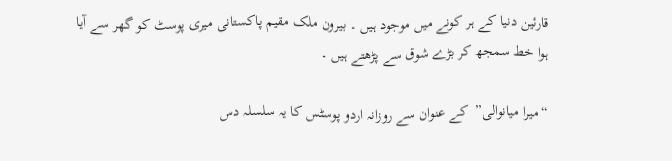قارئین دنیا کے ہر کونے میں موجود ہیں ۔ بیرون ملک مقیم پاکستانی میری پوسٹ کو گھر سے آیا ہوا خط سمجھ کر بڑے شوق سے پڑھتے ہیں ۔

“میرا میانوالی”  کے عنوان سے روزانہ اردو پوسٹس کا یہ سلسلہ دس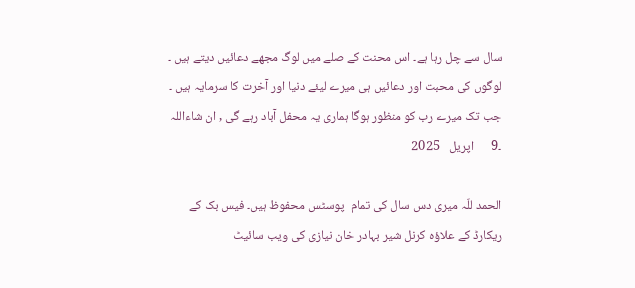سال سے چل رہا ہے۔ اس محنت کے صلے میں لوگ مجھے دعائیں دیتے ہیں ۔ لوگوں کی محبت اور دعائیں ہی میرے لیئے دنیا اور آخرت کا سرمایہ ہیں ۔ جب تک میرے رب کو منظور ہوگا ہماری یہ محفل آباد رہے گی , ان شاءاللہ ۔9      اپریل   2025

الحمد للّہ میری دس سال کی تمام  پوسٹس محفوظ ہیں۔ فیس بک کے ریکارڈ کے علاؤہ کرنل شیر بہادر خان نیازی کی ویب سائیٹ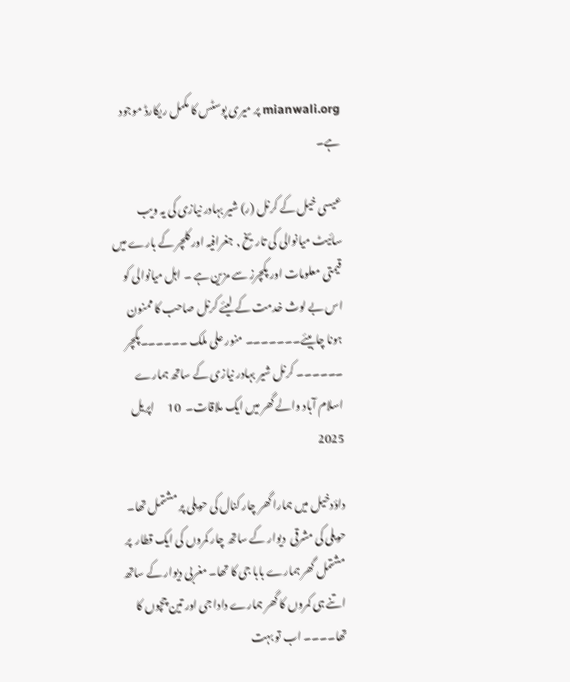mianwali.org پر میری پوسٹس کا مکمل ریکارڈ موجود ہے۔

عیسی خیل کے کرنل (ر) شیر بہادر نیازی کی یہ ویب سائیٹ میانوالی کی تاریخ , جغرافیہ اور کلچر کے بارے میں قیمتی معلومات اور پکچرز سے مزین ہے ۔ اہل میانوالی کو اس بے لوث خدمت کے لیئے کرنل صاحب کا ممنون ہونا چاہیئے۔۔۔۔۔۔۔ منور علی ملک ۔۔۔۔۔۔پکچر ۔۔۔۔۔۔ کرنل شیر بہادر نیازی کے ساتھ ہمارے اسلام آباد والے گھر میں ایک ملاقات۔  10      اپریل   2025

داؤدخیل میں ہمارا گھر چار کنال کی حویلی پر مشتمل تھا۔ حویلی کی مشرقی  دیوار کے ساتھ چار کمروں کی ایک قطار  پر مشتمل گھر ہمارے بابا جی کا تھا۔ مغربی دیوار کے ساتھ اتنے ہی کمروں کا گھر ہمارے دادا جی اور تین چچوں کا تھا۔۔۔۔ اب تو بہت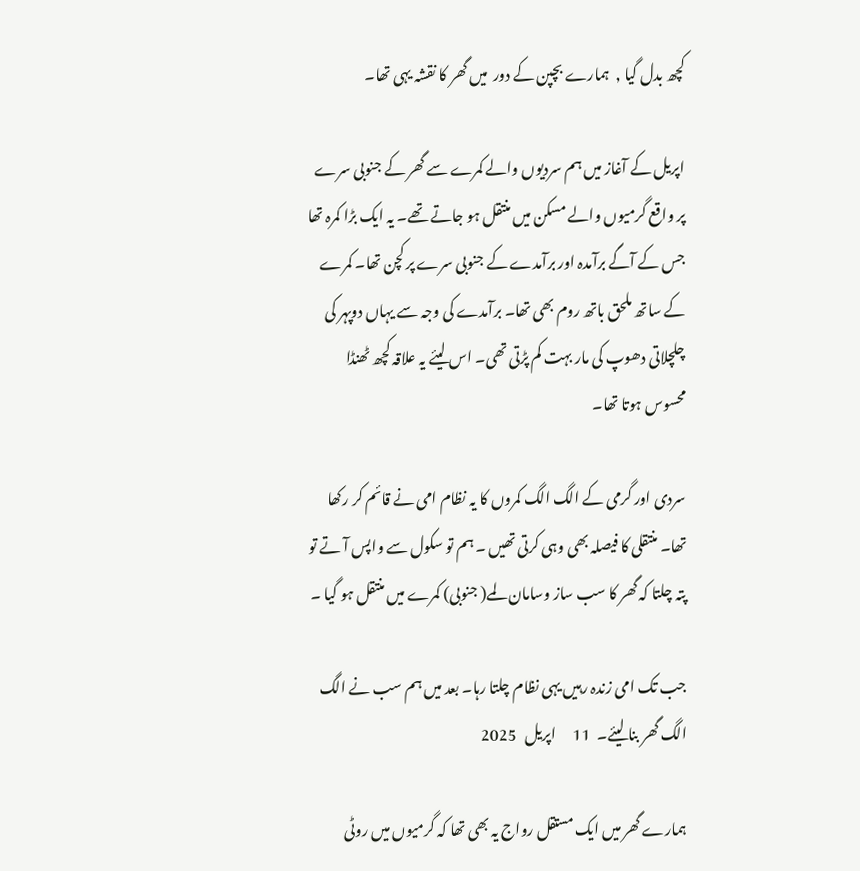کچھ بدل گیا ,  ہمارے بچپن کے دور  میں گھر کا نقشہ یہی تھا۔

اپریل کے آغاز میں ہم سردیوں والے کمرے سے گھر کے جنوبی سرے پر واقع گرمیوں والے مسکن میں منتقل ہو جاتے تھے۔ یہ ایک بڑا کمرہ تھا جس کے آگے برآمدہ اور برآمدے کے جنوبی سرے پر کچن تھا۔ کمرے کے ساتھ ملحق باتھ روم بھی تھا۔ برآمدے کی وجہ سے یہاں دوپہر کی چلچلاتی دھوپ کی مار بہت کم پڑتی تھی۔ اس لیئے یہ علاقہ کچھ ٹھنڈا محسوس ہوتا تھا۔

سردی اور گرمی کے الگ الگ کمروں کا یہ نظام امی نے قائم کر رکھا تھا۔ منتقلی کا فیصلہ بھی وہی کرتی تھیں ۔ ہم تو سکول سے واپس آ تے تو پتہ چلتا کہ گھر کا سب ساز وسامان لمے( جنوبی) کمرے میں منتقل ہو گیا ۔

جب تک امی زندہ رہیں یہی نظام چلتا رہا۔ بعد میں ہم سب نے الگ الگ گھر بنا لیئے۔  11      اپریل   2025

ہمارے گھر میں ایک مستقل رواج یہ بھی تھا کہ گرمیوں میں روٹی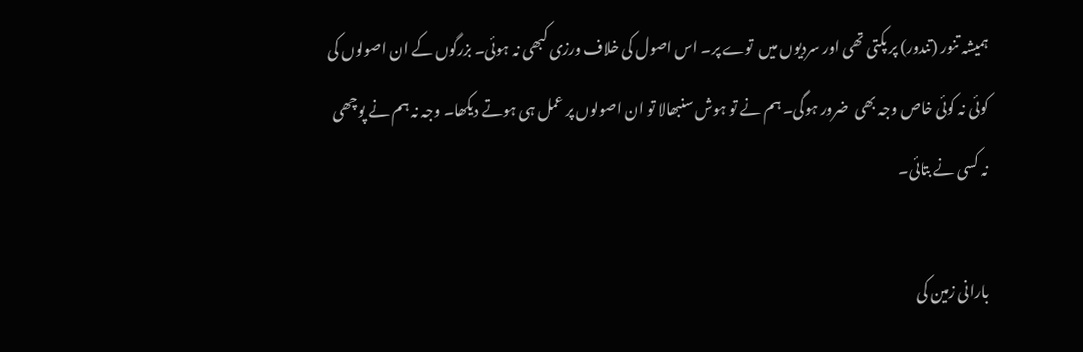ہمیشہ تنور (تندور) پر پکتی تھی اور سردیوں میں  توے پر۔ اس اصول کی خلاف ورزی کبھی نہ ہوئی۔ بزرگوں کے ان اصولوں کی کوئی نہ کوئی خاص وجہ بھی  ضرور ہوگی۔ ہم نے تو ہوش سنبھالا تو ان اصولوں پر عمل ہی ہوتے دیکھا۔ وجہ نہ ہم نے پوچھی نہ کسی نے بتائی۔

بارانی زمین کی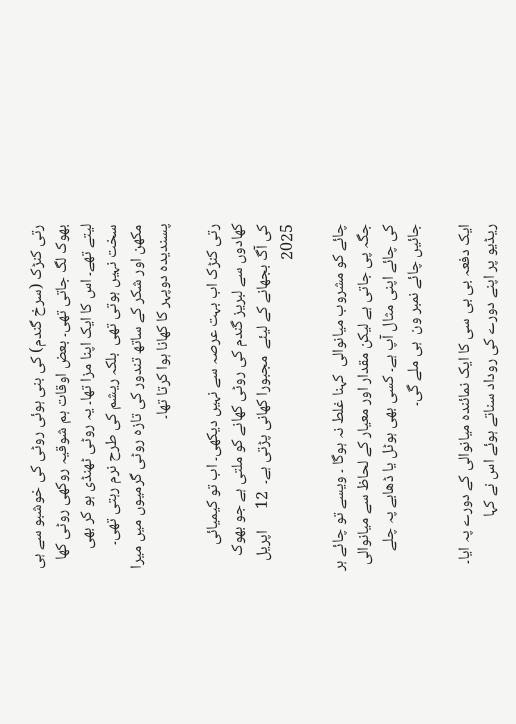رتی کنڑک (سرخ گندم) کی بنی ہوئی روٹی کی خوشبو سے ہی بھوک لگ جاتی تھی۔ بعض اوقات ہم شوقیہ روکھی روٹی کھا لیتے تھے۔ اس کا ایک اپنا مزا تھا۔ یہ روٹی ٹھنڈی ہو کر بھی سخت نہیں ہوتی تھی  بلکہ ریشم کی طرح نرم رہتی تھی۔ مکھن اور شکر کے ساتھ تندور کی تازہ روٹی گرمیوں میں میرا پسندیدہ دوپہر کا کھانا ہوا کرتا تھا۔

رتی کنڑک اب بہت عرصہ سے نہیں دیکھی۔ اب تو کیمیائی کھادوں سے لبریز گندم کی روٹی کھانے کو ملتی ہے جو بھوک کی آگ بجھانے کے لیئے  مجبورا کھانی پڑتی ہے۔  12      اپریل   2025

چائے کو مشروب میانوالی  کہنا غلط نہ ہوگا ۔ ویسے تو چائے ہر جگہ پی جاتی ہے لیکن مقدار اور معیار کے لحاظ سے میانوالی کی چائے اپنی مثال آپ ہے۔ کسی بھی ہوٹل یا ڈھابے پہ چلے جائیں چائے نمبر ون  ہی ملے گی۔

ایک دفعہ بی بی سی کا ایک نمائندہ میانوالی کے دورے پہ ایا۔ ریڈیو پر اپنے دورے کی روداد سناتے ہوئے اس نے کہا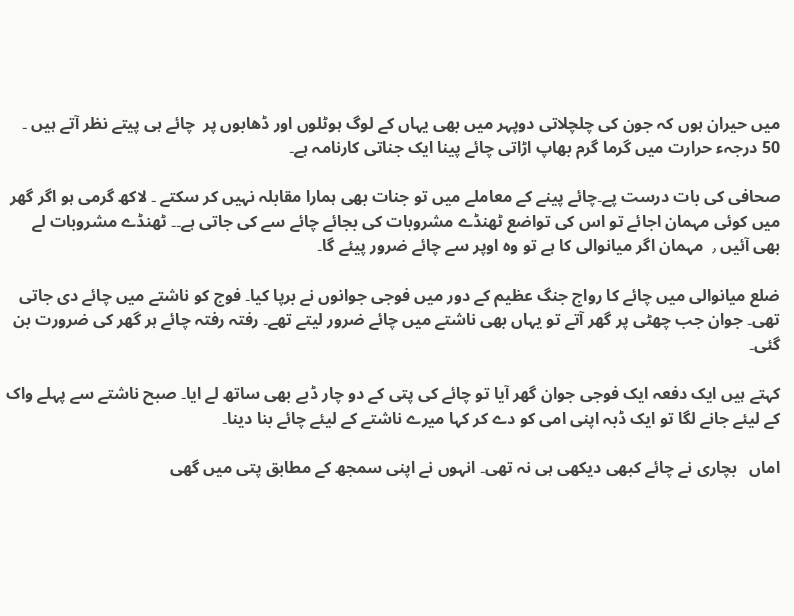میں حیران ہوں کہ جون کی چلچلاتی دوپہر میں بھی یہاں کے لوگ ہوٹلوں اور ڈھابوں پر  چائے ہی پیتے نظر آتے ہیں ۔ 50 درجہء حرارت میں گرما گرم بھاپ اڑاتی چائے پینا ایک جناتی کارنامہ ہے۔

صحافی کی بات درست پے۔چائے پینے کے معاملے میں تو جنات بھی ہمارا مقابلہ نہیں کر سکتے ۔ لاکھ گرمی ہو اگر گھر میں کوئی مہمان اجائے تو اس کی تواضع ٹھنڈے مشروبات کی بجائے چائے سے کی جاتی ہے۔۔ ٹھنڈے مشروبات لے بھی آئیں ٫  مہمان اگر میانوالی کا ہے تو وہ اوپر سے چائے ضرور پیئے گا۔

ضلع میانوالی میں چائے کا رواج جنگ عظیم کے دور میں فوجی جوانوں نے برپا کیا۔ فوج کو ناشتے میں چائے دی جاتی تھی۔ جوان جب چھٹی پر گھر آتے تو یہاں بھی ناشتے میں چائے ضرور لیتے تھے۔ رفتہ رفتہ چائے ہر گھر کی ضرورت بن گئی۔

کہتے ہیں ایک دفعہ ایک فوجی جوان گھر آیا تو چائے کی پتی کے دو چار ڈبے بھی ساتھ لے ایا۔ صبح ناشتے سے پہلے واک کے لیئے جانے لگا تو ایک ڈبہ اپنی امی کو دے کر کہا میرے ناشتے کے لیئے چائے بنا دینا۔

اماں   بچاری نے چائے کبھی دیکھی ہی نہ تھی۔ انہوں نے اپنی سمجھ کے مطابق پتی میں گھی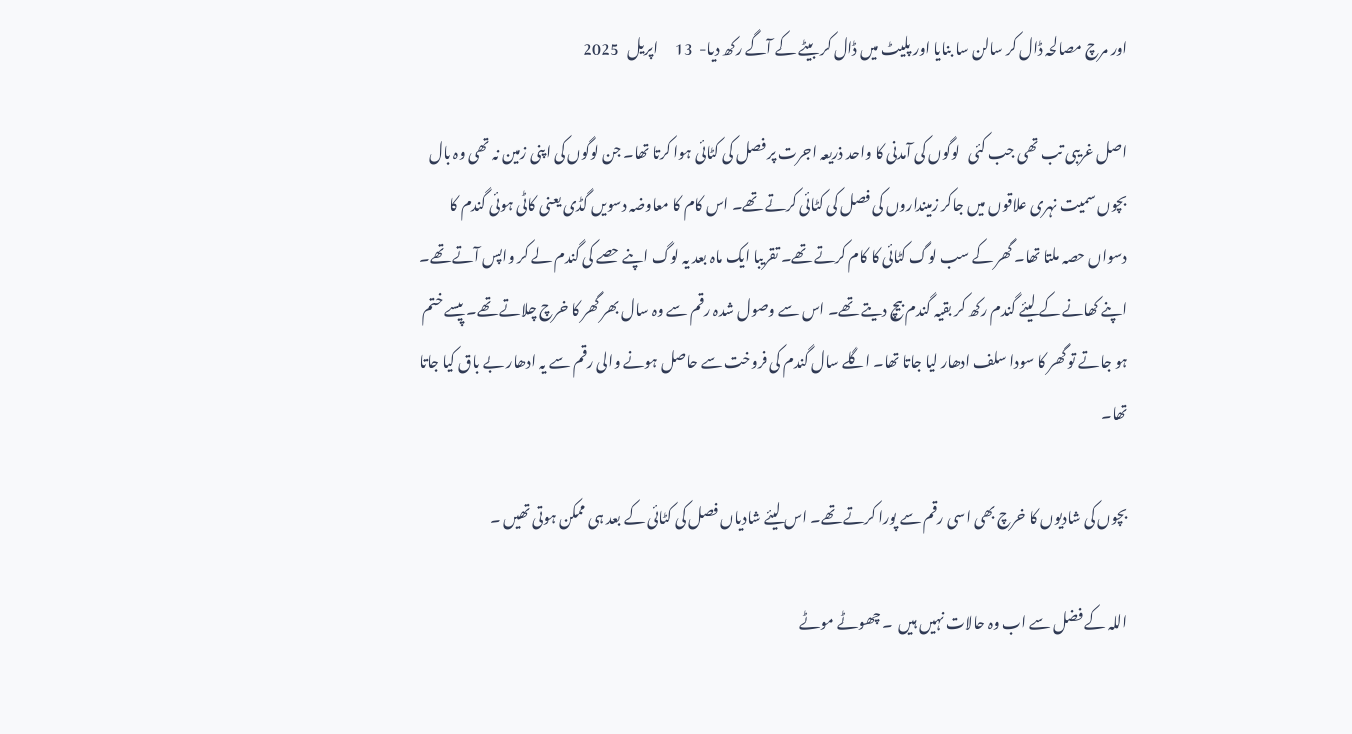اور مرچ مصالحہ ڈال کر سالن سا بنایا اور پلیٹ میں ڈال کر بیٹے کے آگے رکھ دیا-  13      اپریل   2025

اصل غریبی تب تھی جب کئی   لوگوں کی آمدنی کا واحد ذریعہ اجرت پر فصل کی کٹائی ہوا کرتا تھا۔ جن لوگوں کی اپنی زمین نہ تھی وہ بال بچوں سمیت نہری علاقوں میں جاکر زمینداروں کی فصل کی کٹائی کرتے تھے۔ اس کام کا معاوضہ دسویں گڈی یعنی کاٹی ہوئی گندم کا دسواں حصہ ملتا تھا۔ گھر کے سب لوگ کٹائی کا کام کرتے تھے۔ تقریبا ایک ماہ بعد یہ لوگ اپنے حصے کی گندم لے کر واپس آتے تھے۔ اپنے کھانے کے لیئے گندم رکھ کر بقیہ گندم بیچ دیتے تھے۔ اس سے وصول شدہ رقم سے وہ سال بھر گھر کا خرچ چلاتے تھے۔ پیسے ختم ہو جاتے تو گھر کا سودا سلف ادھار لیا جاتا تھا۔ اگلے سال گندم کی فروخت سے حاصل ہونے والی رقم سے یہ ادھار بے باق کیا جاتا تھا۔

بچوں کی شادیوں کا خرچ بھی اسی رقم سے پورا کرتے تھے۔ اس لیئے شادیاں فصل کی کٹائی کے بعد ہی ممکن ہوتی تھیں ۔

اللہ کے فضل سے اب وہ حالات نہیں ہیں  ۔ چھوٹے موٹے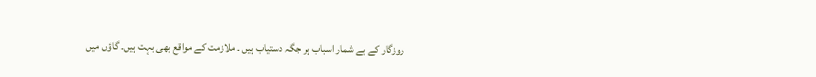روزگار کے بے شمار اسباب ہر جگہ دستیاب ہیں ۔ ملازمت کے مواقع بھی بہت ہیں۔ گاؤں میں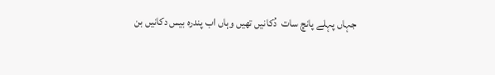جہاں پہلے پانچ سات  دُکانیں تھیں وہاں اب پندرہ بیس دکانیں بن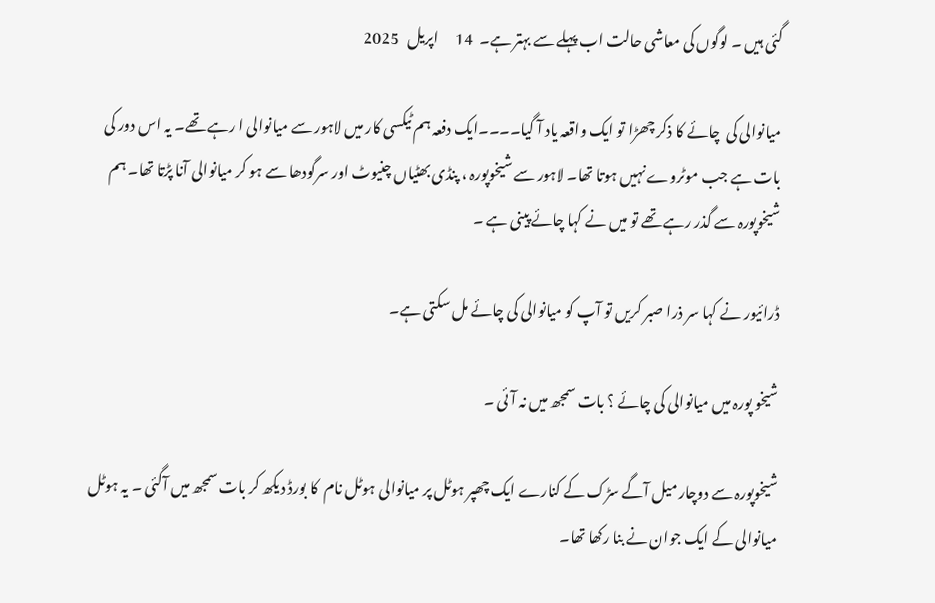گئی ہیں ۔ لوگوں کی معاشی حالت اب پہلے سے بہتر ہے۔  14      اپریل   2025

میانوالی کی  چائے کا ذکر چھڑا تو ایک واقعہ یاد آ گیا۔۔۔۔ایک دفعہ ہم ٹیکسی کار میں لاہور سے میانوالی ا رہے تھے۔ یہ اس دور کی بات ہے جب موٹروے نہیں ہوتا تھا۔ لاہور سے شیخوپورہ ، پنڈی بھٹیاں چنیوٹ اور سرگودھا سے ہو کر میانوالی آنا پڑتا تھا۔ ہم شیخوپورہ سے گذر رہے تھے تو میں نے کہا چائے پینی ہے ۔

ڈرائیور نے کہا سر ذرا صبر کریں تو آپ کو میانوالی کی چائے مل سکتی ہے۔

شیخو پورہ میں میانوالی کی چائے ؟ بات سمجھ میں نہ آئی ۔

شیخوپورہ سے دوچار میل آگے سڑک کے کنارے ایک چھپر ہوٹل پر میانوالی ہوٹل نام  کا بورڈ دیکھ کر بات سمجھ میں آگئی ۔ یہ ہوٹل  میانوالی کے ایک جوان نے بنا رکھا تھا۔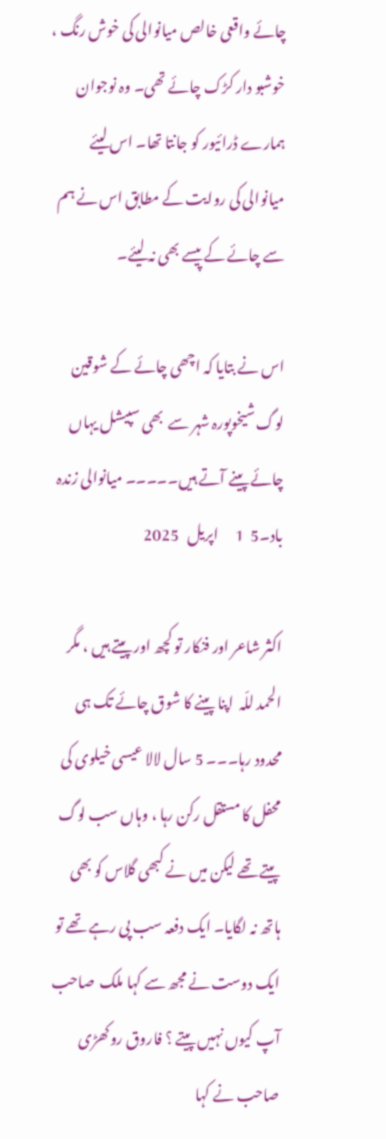چائے واقعی خالص میانوالی کی خوش رنگ ، خوشبو دار کڑک چائے تھی۔ وہ نوجوان ہمارے ڈرائیور کو جانتا تھا۔ اس لیئے میانوالی کی روایت کے مطابق اس نے ہم سے چائے کے پیسے بھی نہ لیئے۔

اس نے بتایا کہ اچھی چائے کے شوقین لوگ شیخوپورہ شہر سے  بھی سپیشل یہاں چائے پینے آتے ہیں۔۔۔۔۔ میانوالی زندہ باد۔5  1      اپریل   2025

اکثر شاعر اور فنکار تو کچھ اور پیتے ہیں ، مگر الحمد للّہ  اپنا پینے کا شوق چائے تک ہی محدود رہا۔۔۔ 5 سال لالا عیسی خیلوی کی محفل کا مستقل رکن رہا ، وہاں سب لوگ پیتے تھے لیکن میں نے کبھی گلاس کو بھی ہاتھ نہ لگایا۔ ایک دفعہ سب پی رہے تھے تو ایک دوست نے مجھ سے کہا ملک  صاحب آپ کیوں نہیں پیتے ؟ فاروق روکھڑی صاحب نے کہا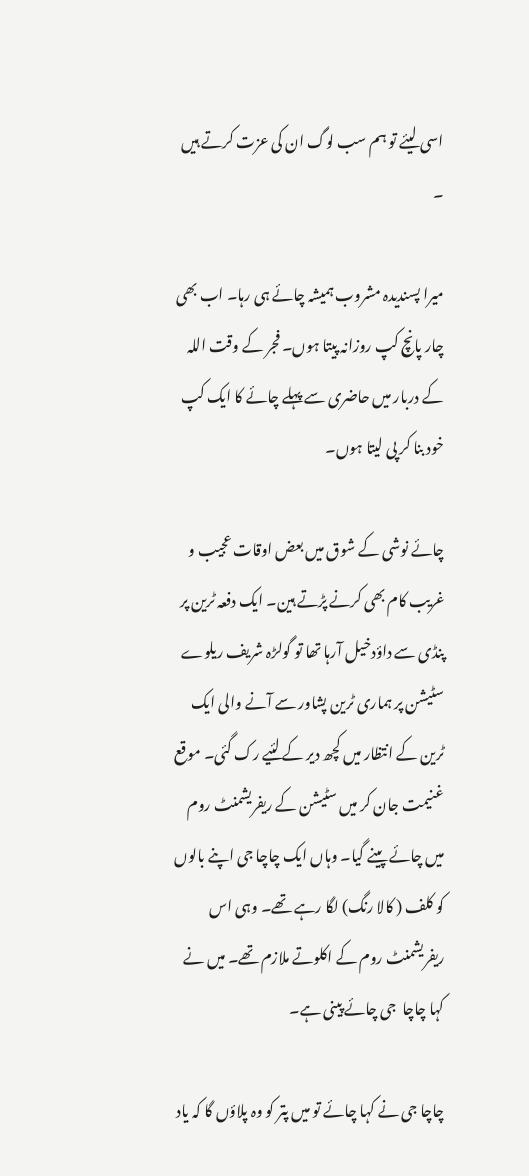اسی لیئے تو ہم سب لوگ ان کی عزت کرتے ہیں ۔

میرا پسندیدہ مشروب ہمیشہ چائے ہی رہا۔ اب بھی چار پانچ کپ روزانہ پیتا ہوں۔ فجر کے وقت اللہ کے دربار میں حاضری سے پہلے چائے کا ایک کپ خود بنا کر پی لیتا ہوں۔

چائے نوشی کے شوق میں بعض اوقات عجیب و غریب کام بھی کرنے پڑتے ہین۔ ایک دفعہ ٹرین پر پنڈی سے داؤدخیل آرہا تھا تو گولڑہ شریف ریلوے سٹیشن پر ہماری ٹرین پشاور سے آنے والی ایک ٹرین کے انتظار میں کچھ دیر کے لئیے رک گئی۔ موقع غنیمت جان کر میں سٹیشن کے ریفریشمنٹ روم میں چائے پینے گیا۔ وہاں ایک چاچا جی اپنے بالوں کو کلف ( کالا رنگ) لگا رہے تھے۔ وہی اس ریفریشمنٹ روم کے اکلوتے ملازم تھے۔ میں نے کہا چاچا  جی چائے پینی ہے۔

چاچا جی نے کہا چائے تو میں پتر کو وہ پلاؤں گا کہ یاد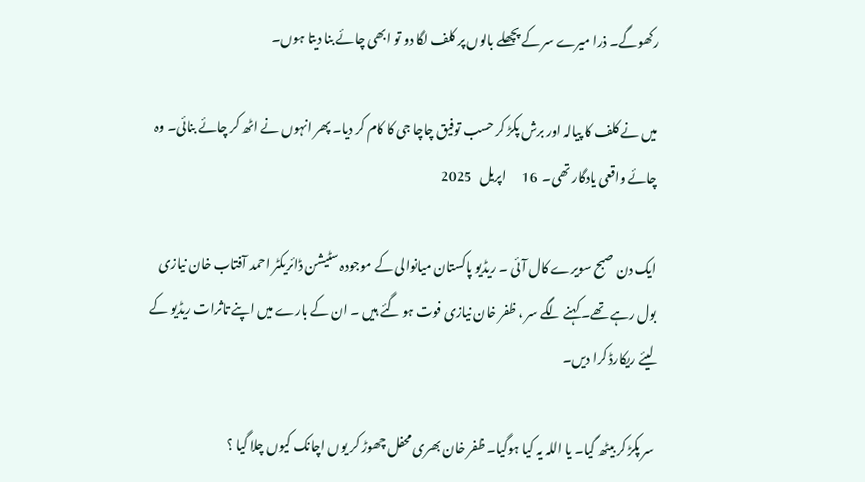رکھوگے۔ ذرا میرے سر کے پچھلے بالوں پر کلف لگا دو تو ابھی چائے بنا دیتا ہوں۔

میں نے کلف کا پیالہ اور برش پکڑ کر حسب توفیق چاچا جی کا کام کر دیا۔ پھر انہوں نے اٹھ کر چائے بنائی۔ وہ چائے واقعی یادگار تھی۔  16      اپریل   2025

ایک دن صبح سویرے کال آئی ۔ ریڈیو پاکستان میانوالی کے موجودہ سٹیشن ڈائریکٹر احمد آفتاب خان نیازی بول رہے تھے۔ کہنے لگے سر ، ظفر خان نیازی فوت ہو گئے ہیں ۔ ان کے بارے میں اپنے تاثرات ریڈیو کے لیئے ریکارڈ کرا دیں۔

سر پکڑ کر بیٹھ گیا۔ یا اللہ یہ کیا ہوگیا۔ ظفر خان بھری محفل چھوڑ کر یوں اچانک کیوں چلا گیا ؟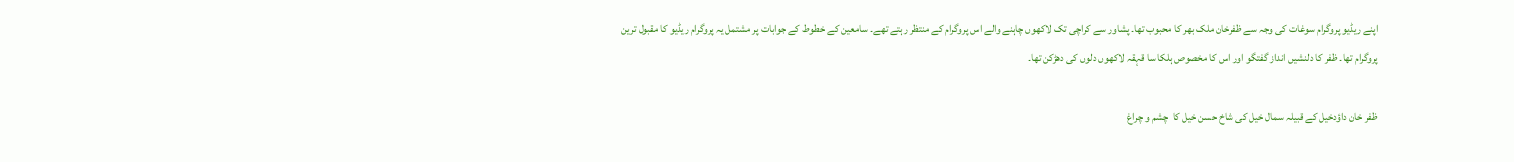اپنے ریڈیو پروگرام سوغات کی وجہ سے ظفرخان ملک بھر کا محبوب تھا۔ پشاور سے کراچی تک لاکھوں چاہنے والے اس پروگرام کے منتظر رہتے تھے۔ سامعین کے خطوط کے جوابات پر مشتمل یہ پروگرام ریڈیو کا مقبول ترین پروگرام تھا۔ ظفر کا دلنشیں انداز گفتگو اور اس کا مخصوص ہلکا سا قہقہ لاکھوں دلوں کی دھڑکن تھا۔

ظفر خان داؤدخیل کے قبیلہ سمال خیل کی شاخ حسن خیل کا  چشم و چراغ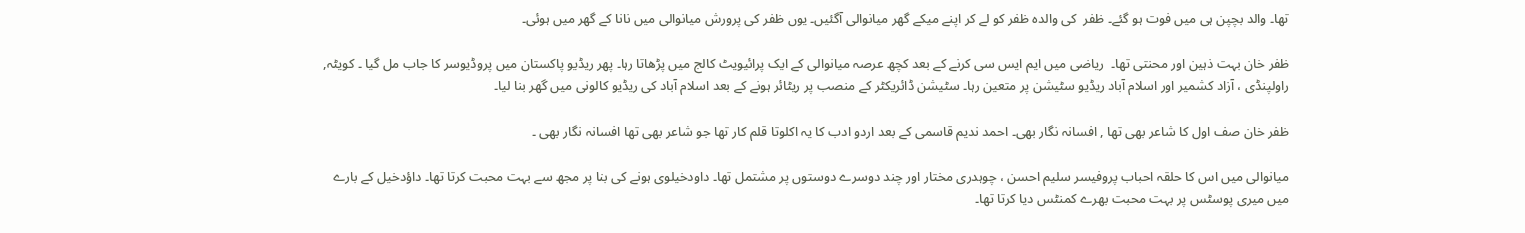تھا۔ والد بچپن ہی میں فوت ہو گئے۔ ظفر  کی والدہ ظفر کو لے کر اپنے میکے گھر میانوالی آگئیں۔ یوں ظفر کی پرورش میانوالی میں نانا کے گھر میں ہوئی۔

ظفر خان بہت ذہین اور محنتی تھا۔  ریاضی میں ایم ایس سی کرنے کے بعد کچھ عرصہ میانوالی کے ایک پرائیویٹ کالج میں پڑھاتا رہا۔ پھر ریڈیو پاکستان میں پروڈیوسر کا جاب مل گیا ۔ کویٹہ, راولپنڈی ، آزاد کشمیر اور اسلام آباد ریڈیو سٹیشن پر متعین رہا۔ سٹیشن ڈائریکٹر کے منصب پر ریٹائر ہونے کے بعد اسلام آباد کی ریڈیو کالونی میں گھر بنا لیا۔

ظفر خان صف اول کا شاعر بھی تھا , افسانہ نگار بھی۔ احمد ندیم قاسمی کے بعد اردو ادب کا یہ اکلوتا قلم کار تھا جو شاعر بھی تھا افسانہ نگار بھی ۔

میانوالی میں اس کا حلقہ احباب پروفیسر سلیم احسن ، چوہدری مختار اور چند دوسرے دوستوں پر مشتمل تھا۔ داودخیلوی ہونے کی بنا پر مجھ سے بہت محبت کرتا تھا۔ داؤدخیل کے بارے میں میری پوسٹس پر بہت محبت بھرے کمنٹس دیا کرتا تھا۔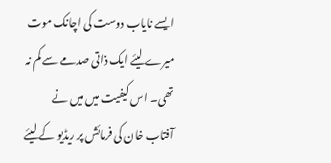ایسے نایاب دوست کی اچانک موت میرے لیئے ایک ذاتی صدمے سے کم نہ تھی۔ اس کیفیت میں میں نے آفتاب خان کی فرمائش پر ریڈیو کے لیئے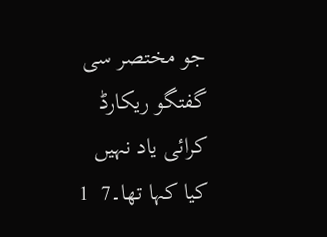جو مختصر سی گفتگو ریکارڈ کرائی یاد نہیں کیا کہا تھا۔7  1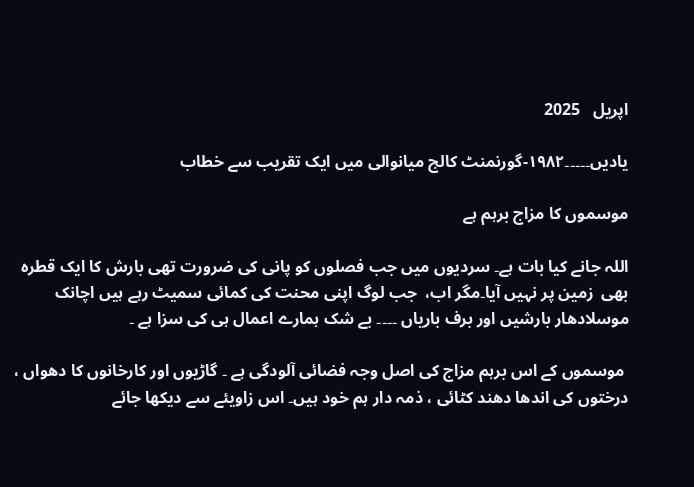اپریل   2025

یادیں۔۔۔۔۔١٩٨٢-گورنمنٹ کالج میانوالی میں ایک تقریب سے خطاب

موسموں کا مزاج برہم ہے

اللہ جانے کیا بات ہے۔ سردیوں میں جب فصلوں کو پانی کی ضرورت تھی بارش کا ایک قطرہ بھی  زمین پر نہیں آیا۔مگر اب،  جب لوگ اپنی محنت کی کمائی سمیٹ رہے ہیں اچانک موسلادھار بارشیں اور برف باریاں ۔۔۔۔ بے شک ہمارے اعمال ہی کی سزا ہے ۔

 موسموں کے اس برہم مزاج کی اصل وجہ فضائی آلودگی ہے ۔ گاڑیوں اور کارخانوں کا دھواں ، درختوں کی اندھا دھند کٹائی ، ذمہ دار ہم خود ہیں۔ اس زاویئے سے دیکھا جائے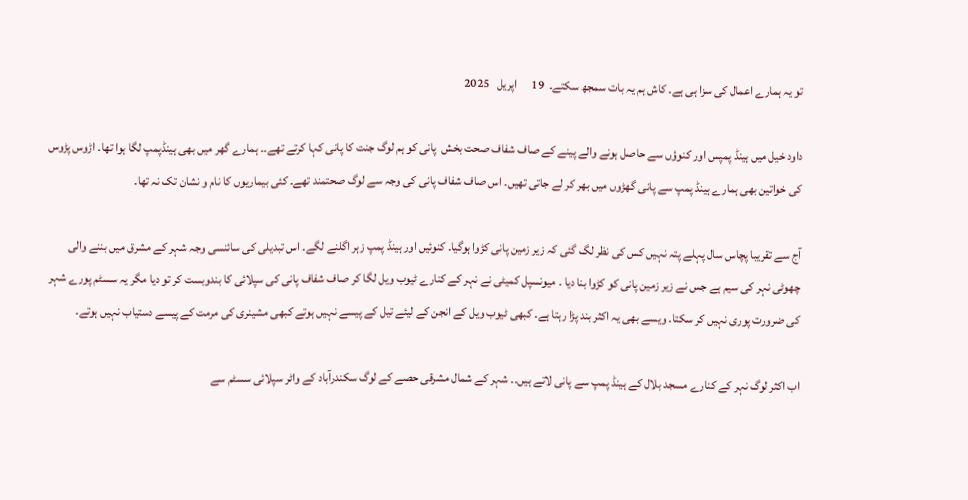تو یہ ہمارے اعمال کی سزا ہی ہے۔ کاش ہم یہ بات سمجھ سکتے۔  19      اپریل   2025

داود خیل میں ہینڈ پمپس اور کنوؤں سے حاصل ہونے والے پینے کے صاف شفاف صحت بخش  پانی کو ہم لوگ جنت کا پانی کہا کرتے تھے۔۔ ہمارے گھر میں بھی ہینڈپمپ لگا ہوا تھا۔ اڑوس پڑوس کی خواتین بھی ہمارے ہینڈ پمپ سے پانی گھڑوں میں بھر کر لے جاتی تھیں۔ اس صاف شفاف پانی کی وجہ سے لوگ صحتمند تھے۔ کئی بیماریوں کا نام و نشان تک نہ تھا۔

آج سے تقریبا پچاس سال پہلے پتہ نہیں کس کی نظر لگ گئی کہ زیر زمین پانی کڑوا ہوگیا۔ کنوئیں اور ہینڈ پمپ زہر اگلنے لگے۔ اس تبدیلی کی سائنسی وجہ شہر کے مشرق میں بننے والی چھوٹی نہر کی سیم ہے جس نے زیر زمین پانی کو کڑوا بنا دیا ۔ میونسپل کمیٹی نے نہر کے کنارے ٹیوب ویل لگا کر صاف شفاف پانی کی سپلائی کا بندوبست کر تو دیا مگر یہ سسٹم پورے شہر کی ضرورت پوری نہیں کر سکتا۔ ویسے بھی یہ اکثر بند پڑا رہتا ہے۔ کبھی ٹیوب ویل کے انجن کے لیئے تیل کے پیسے نہیں ہوتے کبھی مشینری کی مرمت کے پیسے دستیاب نہیں ہوتے۔

اب اکثر لوگ نہر کے کنارے مسجد بلال کے ہینڈ پمپ سے پانی لاتے ہیں۔۔ شہر کے شمال مشرقی حصے کے لوگ سکندرآباد کے واٹر سپلائی سسٹم سے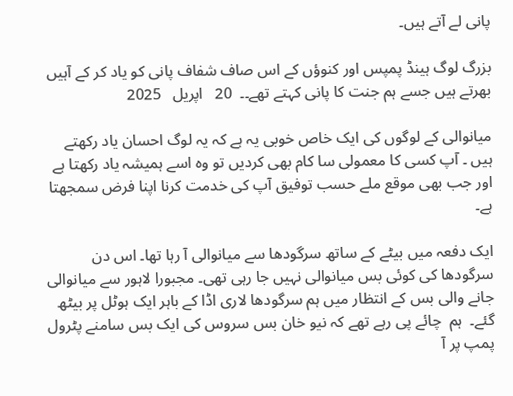پانی لے آتے ہیں۔

بزرگ لوگ ہینڈ پمپس اور کنوؤں کے اس صاف شفاف پانی کو یاد کر کے آہیں بھرتے ہیں جسے ہم جنت کا پانی کہتے تھے۔۔  20   اپریل   2025

میانوالی کے لوگوں کی ایک خاص خوبی یہ ہے کہ یہ لوگ احسان یاد رکھتے ہیں ۔ آپ کسی کا معمولی سا کام بھی کردیں تو وہ اسے ہمیشہ یاد رکھتا ہے اور جب بھی موقع ملے حسب توفیق آپ کی خدمت کرنا اپنا فرض سمجھتا ہے۔

ایک دفعہ میں بیٹے کے ساتھ سرگودھا سے میانوالی آ رہا تھا۔ اس دن سرگودھا کی کوئی بس میانوالی نہیں جا رہی تھی۔ مجبورا لاہور سے میانوالی جانے والی بس کے انتظار میں ہم سرگودھا لاری اڈا کے باہر ایک ہوٹل پر بیٹھ گئے۔  ہم  چائے پی رہے تھے کہ نیو خان بس سروس کی ایک بس سامنے پٹرول پمپ پر آ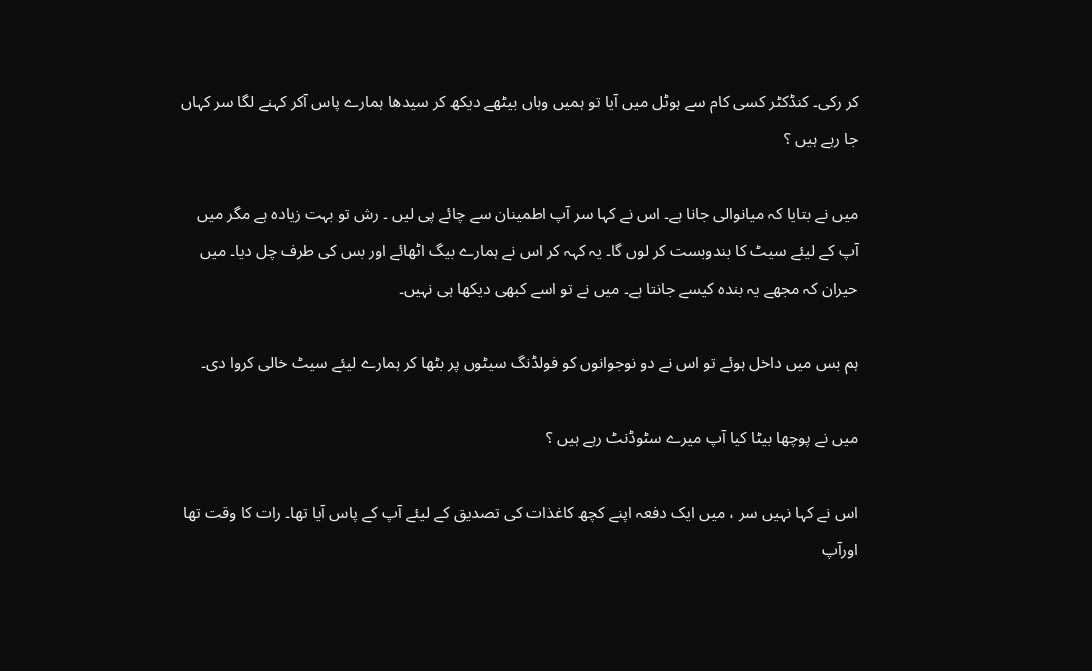کر رکی۔ کنڈکٹر کسی کام سے ہوٹل میں آیا تو ہمیں وہاں بیٹھے دیکھ کر سیدھا ہمارے پاس آکر کہنے لگا سر کہاں جا رہے ہیں ؟

میں نے بتایا کہ میانوالی جانا ہے۔ اس نے کہا سر آپ اطمینان سے چائے پی لیں ۔ رش تو بہت زیادہ ہے مگر میں آپ کے لیئے سیٹ کا بندوبست کر لوں گا۔ یہ کہہ کر اس نے ہمارے بیگ اٹھائے اور بس کی طرف چل دیا۔ میں حیران کہ مجھے یہ بندہ کیسے جانتا ہے۔ میں نے تو اسے کبھی دیکھا ہی نہیں۔

ہم بس میں داخل ہوئے تو اس نے دو نوجوانوں کو فولڈنگ سیٹوں پر بٹھا کر ہمارے لیئے سیٹ خالی کروا دی۔

میں نے پوچھا بیٹا کیا آپ میرے سٹوڈنٹ رہے ہیں ؟

اس نے کہا نہیں سر ، میں ایک دفعہ اپنے کچھ کاغذات کی تصدیق کے لیئے آپ کے پاس آیا تھا۔ رات کا وقت تھا اورآپ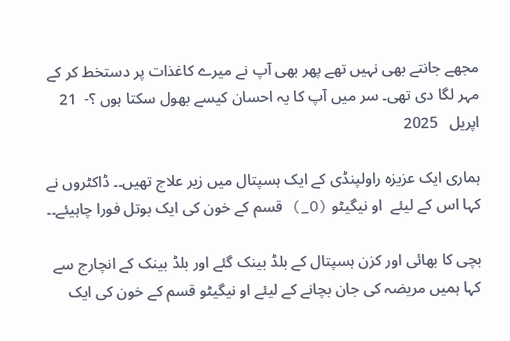مجھے جانتے بھی نہیں تھے پھر بھی آپ نے میرے کاغذات پر دستخط کر کے مہر لگا دی تھی۔ سر میں آپ کا یہ احسان کیسے بھول سکتا ہوں ؟-  21      اپریل   2025

ہماری ایک عزیزہ راولپنڈی کے ایک ہسپتال میں زیر علاج تھیں۔۔ ڈاکٹروں نے کہا اس کے لیئے  او نیگیٹو (O_) قسم کے خون کی ایک بوتل فورا چاہیئے۔۔

بچی کا بھائی اور کزن ہسپتال کے بلڈ بینک گئے اور بلڈ بینک کے انچارج سے کہا ہمیں مریضہ کی جان بچانے کے لیئے او نیگیٹو قسم کے خون کی ایک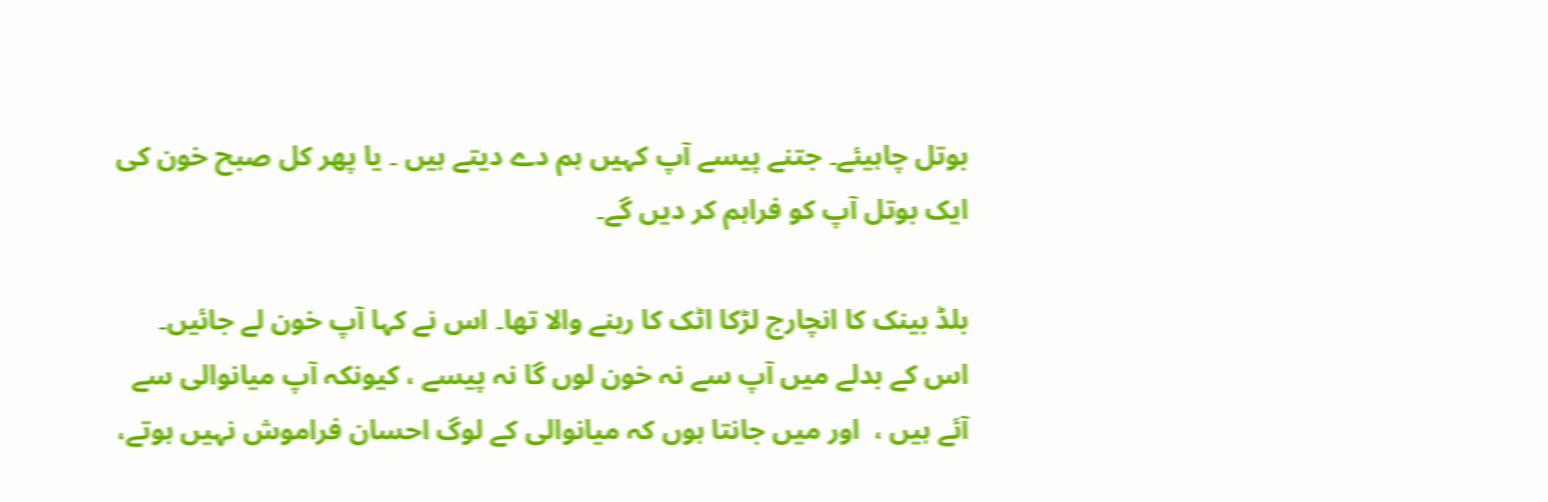بوتل چاہیئے۔ جتنے پیسے آپ کہیں ہم دے دیتے ہیں ۔ یا پھر کل صبح خون کی ایک بوتل آپ کو فراہم کر دیں گے۔

بلڈ بینک کا انچارج لڑکا اٹک کا رہنے والا تھا۔ اس نے کہا آپ خون لے جائیں۔ اس کے بدلے میں آپ سے نہ خون لوں گا نہ پیسے ، کیونکہ آپ میانوالی سے آئے ہیں ،  اور میں جانتا ہوں کہ میانوالی کے لوگ احسان فراموش نہیں ہوتے،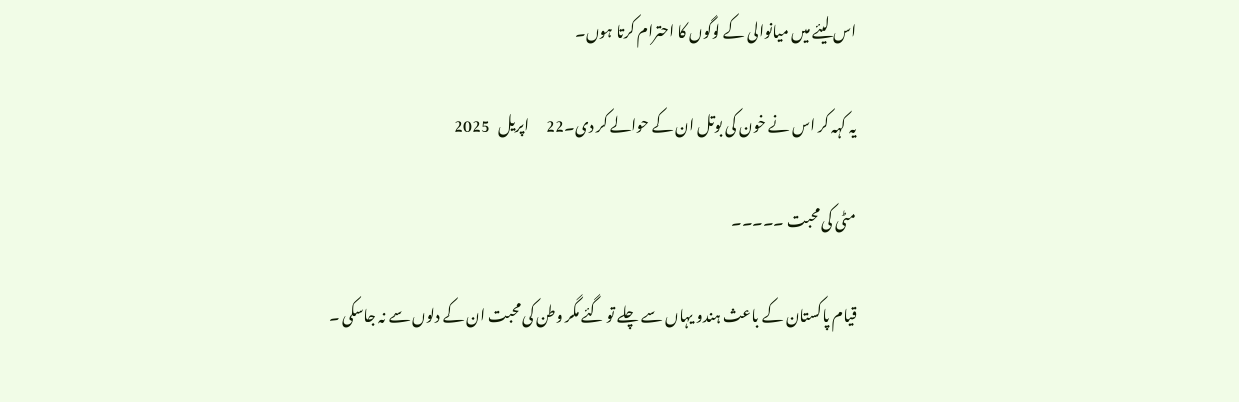اس لیئے میں میانوالی کے لوگوں کا احترام کرتا ہوں۔

یہ کہہ کر اس نے خون کی بوتل ان کے حوالے کر دی۔22      اپریل   2025

مٹی کی محبت ۔۔۔۔۔

قیام پاکستان کے باعث ہندو یہاں سے چلے تو گئے مگر وطن کی محبت ان کے دلوں سے نہ جاسکی ۔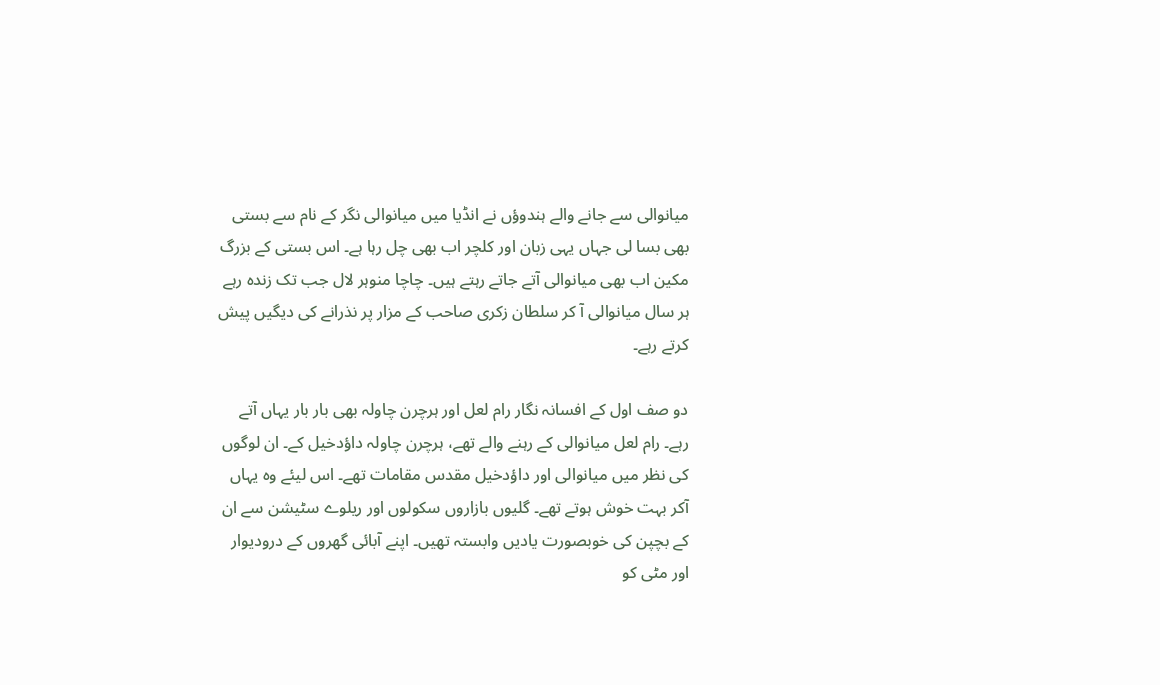میانوالی سے جانے والے ہندوؤں نے انڈیا میں میانوالی نگر کے نام سے بستی بھی بسا لی جہاں یہی زبان اور کلچر اب بھی چل رہا ہے۔ اس بستی کے بزرگ مکین اب بھی میانوالی آتے جاتے رہتے ہیں۔ چاچا منوہر لال جب تک زندہ رہے ہر سال میانوالی آ کر سلطان زکری صاحب کے مزار پر نذرانے کی دیگیں پیش کرتے رہے۔

دو صف اول کے افسانہ نگار رام لعل اور ہرچرن چاولہ بھی بار بار یہاں آتے رہے۔ رام لعل میانوالی کے رہنے والے تھے، ہرچرن چاولہ داؤدخیل کے۔ ان لوگوں کی نظر میں میانوالی اور داؤدخیل مقدس مقامات تھے۔ اس لیئے وہ یہاں آکر بہت خوش ہوتے تھے۔ گلیوں بازاروں سکولوں اور ریلوے سٹیشن سے ان کے بچپن کی خوبصورت یادیں وابستہ تھیں۔ اپنے آبائی گھروں کے درودیوار اور مٹی کو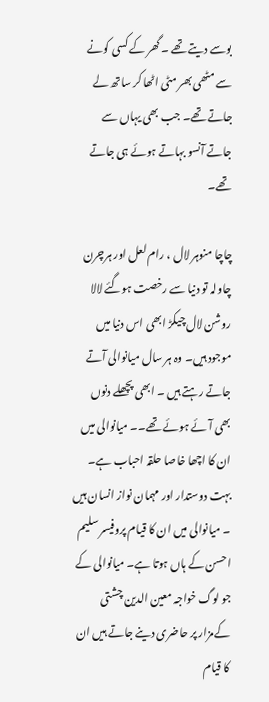بوسے دیتے تھے ۔ گھر کے کسی کونے سے مٹھی بھر مٹی اٹھا کر ساتھ لے جاتے تھے۔ جب بھی یہاں سے جاتے آنسو بہاتے ہوئے ہی جاتے تھے۔

چاچا منوہر لال ، رام لعل اور ہرچرن چاولہ تو دنیا سے رخصت ہوگئے لالا روشن لال چیکڑ ابھی اس دنیا میں موجود ہیں۔ وہ ہر سال میانوالی آتے جاتے رہتے ہیں ۔ ابھی پچھلے دنوں بھی آئے ہوئے تھے۔۔ میانوالی میں ان کا اچھا خاصا حلقہ احباب ہے۔ بہت دوستدار اور مہمان نواز انسان ہیں ۔ میانوالی میں ان کا قیام پروفیسر سلیم احسن کے ہاں ہوتا ہے۔ میانوالی کے جو لوگ خواجہ معین الدین چشتی کےمزار پر حاضری دینے جاتے ہیں ان کا قیام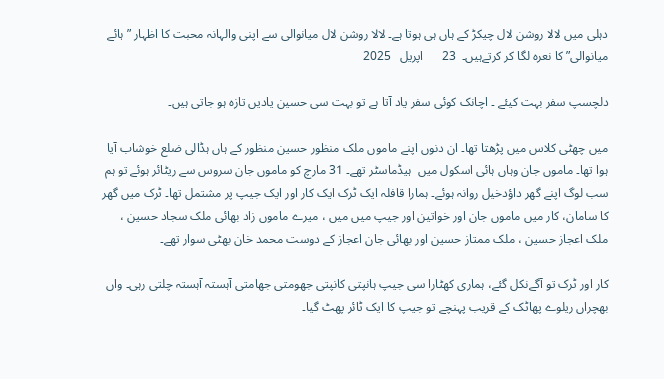دہلی میں لالا روشن لال چیکڑ کے ہاں ہی ہوتا ہے۔ لالا روشن لال میانوالی سے اپنی والہانہ محبت کا اظہار ” ہائے میانوالی” کا نعرہ لگا کر کرتےہیں۔  23      اپریل   2025

دلچسپ سفر بہت کیئے ۔ اچانک کوئی سفر یاد آتا ہے تو بہت سی حسین یادیں تازہ ہو جاتی ہیں۔

میں چھٹی کلاس میں پڑھتا تھا۔ ان دنوں اپنے ماموں ملک منظور حسین منظور کے ہاں ہڈالی ضلع خوشاب آیا ہوا تھا۔ ماموں جان وہاں ہائی اسکول میں  ہیڈماسٹر تھے۔ 31 مارچ کو ماموں جان سروس سے ریٹائر ہوئے تو ہم سب لوگ اپنے گھر داؤدخیل روانہ ہوئے۔ ہمارا قافلہ ایک ٹرک ایک کار اور ایک جیپ پر مشتمل تھا۔ ٹرک میں گھر کا سامان، کار میں ماموں جان اور خواتین اور جیپ میں میں ، میرے ماموں زاد بھائی ملک سجاد حسین ، ملک اعجاز حسین ، ملک ممتاز حسین اور بھائی جان اعجاز کے دوست محمد خان بھٹی سوار تھے۔

کار اور ٹرک تو آگےنکل گئے، ہماری کھٹارا سی جیپ ہانپتی کانپتی جھومتی جھامتی آہستہ آہستہ چلتی رہی۔ واں بھچراں ریلوے پھاٹک کے قریب پہنچے تو جیپ کا ایک ٹائر پھٹ گیا۔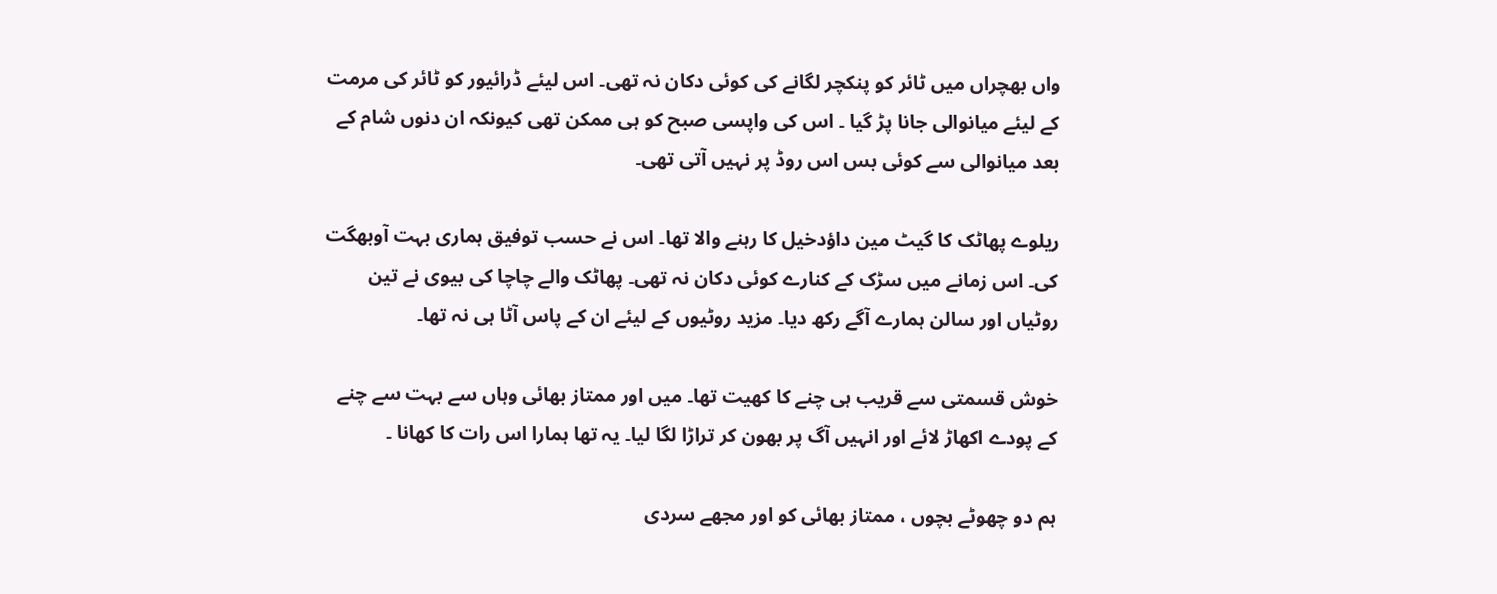واں بھچراں میں ٹائر کو پنکچر لگانے کی کوئی دکان نہ تھی۔ اس لیئے ڈرائیور کو ٹائر کی مرمت کے لیئے میانوالی جانا پڑ گیا ۔ اس کی واپسی صبح کو ہی ممکن تھی کیونکہ ان دنوں شام کے بعد میانوالی سے کوئی بس اس روڈ پر نہیں آتی تھی۔

ریلوے پھاٹک کا گیٹ مین داؤدخیل کا رہنے والا تھا۔ اس نے حسب توفیق ہماری بہت آوبھگت کی۔ اس زمانے میں سڑک کے کنارے کوئی دکان نہ تھی۔ پھاٹک والے چاچا کی بیوی نے تین  روٹیاں اور سالن ہمارے آگے رکھ دیا۔ مزید روٹیوں کے لیئے ان کے پاس آٹا ہی نہ تھا۔

خوش قسمتی سے قریب ہی چنے کا کھیت تھا۔ میں اور ممتاز بھائی وہاں سے بہت سے چنے کے پودے اکھاڑ لائے اور انہیں آگ پر بھون کر تراڑا لگا لیا۔ یہ تھا ہمارا اس رات کا کھانا ۔

ہم دو چھوٹے بچوں ، ممتاز بھائی کو اور مجھے سردی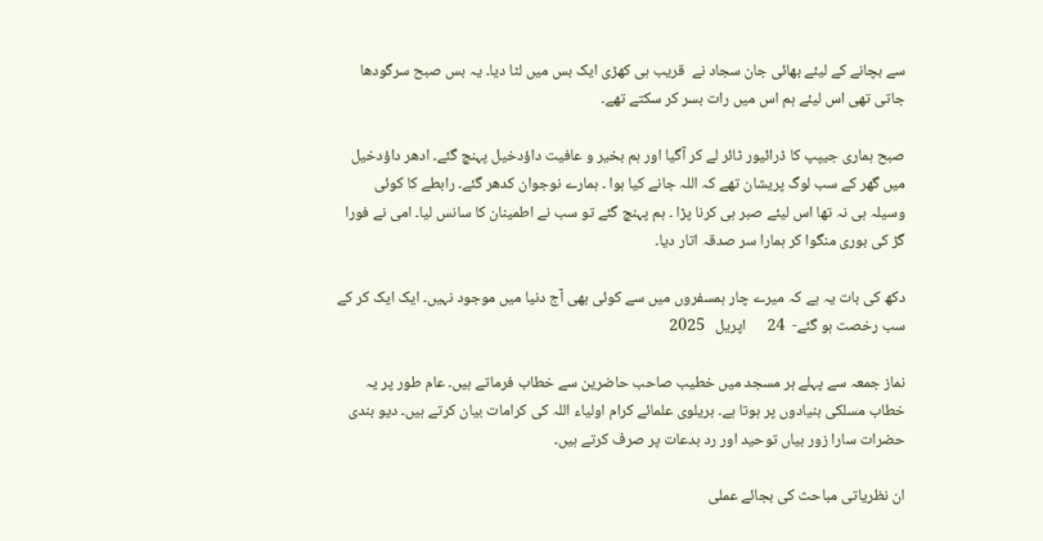سے بچانے کے لیئے بھائی جان سجاد نے  قریب ہی کھڑی ایک بس میں لٹا دیا۔ یہ بس صبح سرگودھا جاتی تھی اس لیئے ہم اس میں رات بسر کر سکتے تھے۔

صبح ہماری جیپپ کا ڈرائیور ٹائر لے کر آگیا اور ہم بخیر و عافیت داؤدخیل پہنچ گئے۔ ادھر داؤدخیل میں گھر کے سب لوگ پریشان تھے کہ اللہ جانے کیا ہوا ۔ ہمارے نوجوان کدھر گئے۔ رابطے کا کوئی وسیلہ ہی نہ تھا اس لیئے صبر ہی کرنا پڑا ۔ ہم پہنچ گئے تو سب نے اطمینان کا سانس لیا۔ امی نے فورا گڑ کی بوری منگوا کر ہمارا سر صدقہ اتار دیا۔

دکھ کی بات یہ ہے کہ میرے چار ہمسفروں میں سے کوئی بھی آج دنیا میں موجود نہیں۔ ایک ایک کر کے سب رخصت ہو گئے-  24      اپریل   2025

نماز جمعہ سے پہلے ہر مسجد میں خطیب صاحب حاضرین سے خطاب فرماتے ہیں۔ عام طور پر یہ خطاب مسلکی بنیادوں پر ہوتا ہے۔ بریلوی علمائے کرام اولیاء اللہ کی کرامات بیان کرتے ہیں۔ دیو بندی حضرات سارا زور بیاں توحید اور رد بدعات پر صرف کرتے ہیں۔

ان نظریاتی مباحث کی بجائے عملی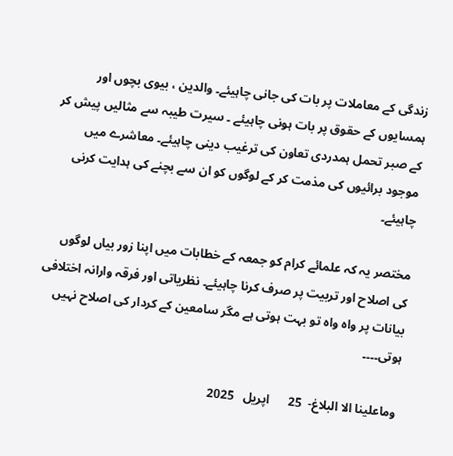زندگی کے معاملات پر بات کی جانی چاہیئے۔ والدین ، بیوی بچوں اور ہمسایوں کے حقوق پر بات ہونی چاہیئے ۔ سیرت طیبہ سے مثالیں پیش کر کے صبر تحمل ہمدردی تعاون کی ترغیب دینی چاہیئے۔ معاشرے میں موجود برائیوں کی مذمت کر کے لوگوں کو ان سے بچنے کی ہدایت کرنی چاہیئے۔

مختصر یہ کہ علمائے کرام کو جمعہ کے خطابات میں اپنا زور بیاں لوگوں کی اصلاح اور تربیت پر صرف کرنا چاہیئے۔ نظریاتی اور فرقہ وارانہ اختلافی بیانات پر واہ واہ تو بہت ہوتی ہے مگر سامعین کے کردار کی اصلاح نہیں ہوتی۔۔۔۔

وماعلینا الا البلاغ-  25      اپریل   2025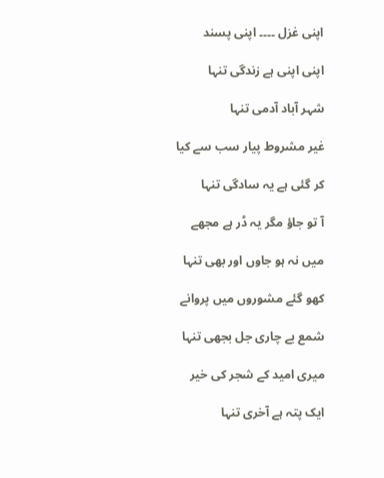اپنی غزل ۔۔۔۔ اپنی پسند

اپنی اپنی ہے زندگی تنہا

شہر آباد آدمی تنہا

غیر مشروط پیار سب سے کیا

کر گئی ہے یہ سادگی تنہا

آ تو جاؤ مگر یہ ڈر ہے مجھے

میں نہ ہو جاوں اور بھی تنہا

کھو گئے مشوروں میں پروانے

شمع بے چاری جل بجھی تنہا

میری امید کے شجر کی خیر

ایک پتہ ہے آخری تنہا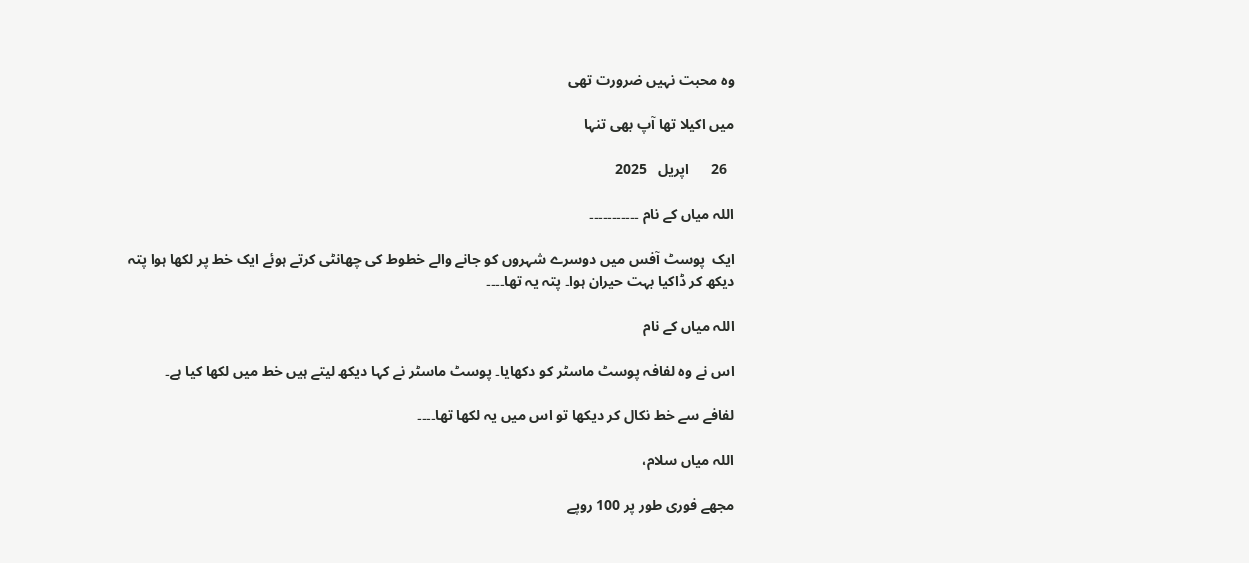وہ محبت نہیں ضرورت تھی

میں اکیلا تھا آپ بھی تنہا

  26      اپریل   2025

اللہ میاں کے نام ۔۔۔۔۔۔۔۔۔۔۔

ایک  پوسٹ آفس میں دوسرے شہروں کو جانے والے خطوط کی چھانٹی کرتے ہوئے ایک خط پر لکھا ہوا پتہ دیکھ کر ڈاکیا بہت حیران ہوا۔ پتہ یہ تھا۔۔۔۔

اللہ میاں کے نام

اس نے وہ لفافہ پوسٹ ماسٹر کو دکھایا۔ پوسٹ ماسٹر نے کہا دیکھ لیتے ہیں خط میں لکھا کیا ہے۔

لفافے سے خط نکال کر دیکھا تو اس میں یہ لکھا تھا۔۔۔۔

اللہ میاں سلام،

مجھے فوری طور پر 100 روپے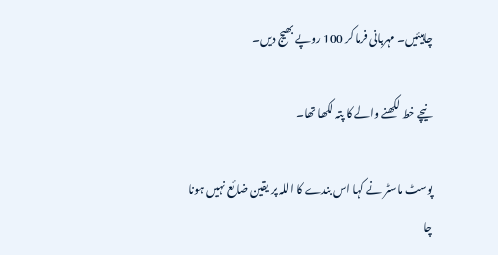چاہیئیں۔ مہربانی فرما کر 100 روپے بھیج دیں۔

نیچے خط لکھنے والے کا پتہ لکھا تھا۔

پوسٹ ماسٹر نے کہا اس بندے کا اللہ پر یقین ضائع نہیں ہونا چا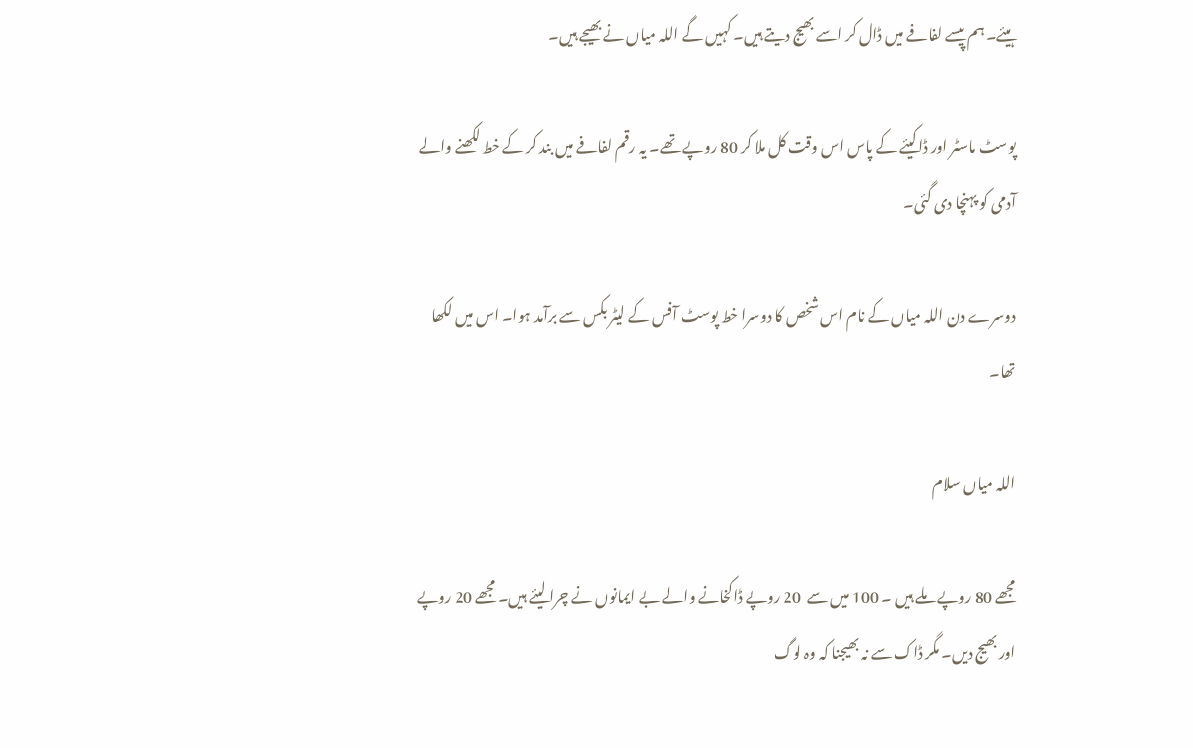ہیئے۔ ہم پیسے لفافے میں ڈال کر اسے بھیج دیتے ہیں۔ کہیں گے اللہ میاں نے بھیجے ہیں۔

پوسٹ ماسٹر اور ڈاکیئے کے پاس اس وقت کل ملا کر 80 روپے تھے۔ یہ رقم لفافے میں بند کر کے خط لکھنے والے آدمی کو پہنچا دی گئی۔

دوسرے دن اللہ میاں کے نام اس شخص کا دوسرا خط پوسٹ آفس کے لیٹر بکس سے برآمد ہوا۔ اس میں لکھا تھا۔

اللہ میاں سلام

مجھے 80 روپے ملے ہیں ۔ 100 میں سے  20 روپے ڈاکخانے والے بے ایمانوں نے چرا لیئے ہیں۔ مجھے 20 روپے اور بھیج دیں۔ مگر ڈاک سے نہ بھیجنا کہ وہ لوگ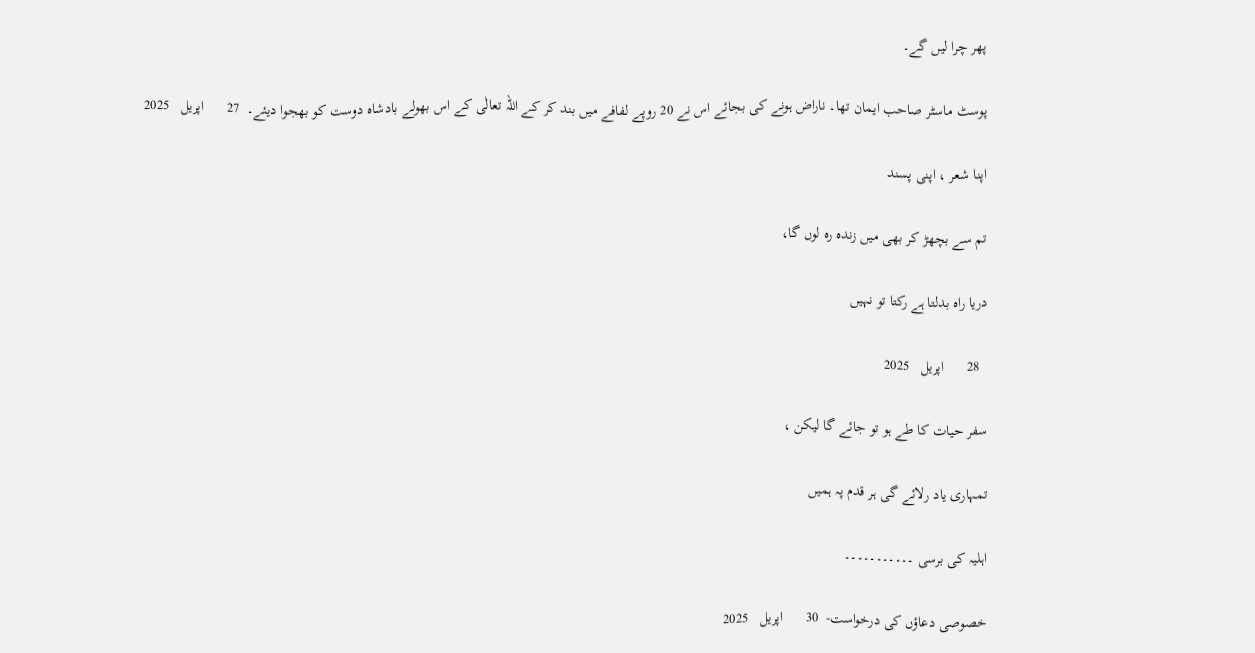پھر چرا لیں گے۔

پوسٹ ماسٹر صاحب ایمان تھا۔ ناراض ہونے کی بجائے اس نے 20 روپے لفافے میں بند کر کے اللہ تعالٰی کے اس بھولے بادشاہ دوست کو بھجوا دیئے۔  27      اپریل   2025

اپنا شعر ، اپنی پسند

تم سے بچھڑ کر بھی میں زندہ رہ لوں گا،

دریا راہ بدلتا ہے رکتا تو نہیں

  28      اپریل   2025

سفر حیات کا طے ہو تو جائے گا لیکن ،

تمہاری یاد رلائے گی ہر قدم پہ ہمیں

اہلیہ کی برسی ۔۔۔۔۔۔۔۔۔۔۔

خصوصی دعاؤں کی درخواست-  30      اپریل   2025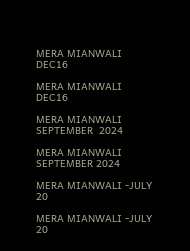MERA MIANWALI DEC16

MERA MIANWALI DEC16

MERA MIANWALI SEPTEMBER  2024

MERA MIANWALI SEPTEMBER 2024

MERA MIANWALI -JULY 20

MERA MIANWALI -JULY 20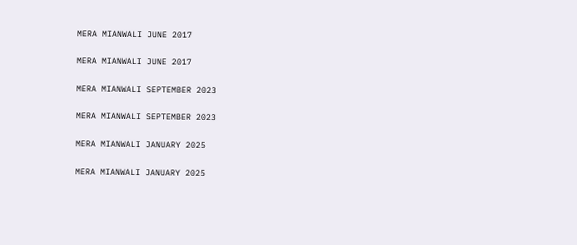MERA MIANWALI JUNE 2017

MERA MIANWALI JUNE 2017

MERA MIANWALI SEPTEMBER 2023

MERA MIANWALI SEPTEMBER 2023

MERA MIANWALI JANUARY 2025

MERA MIANWALI JANUARY 2025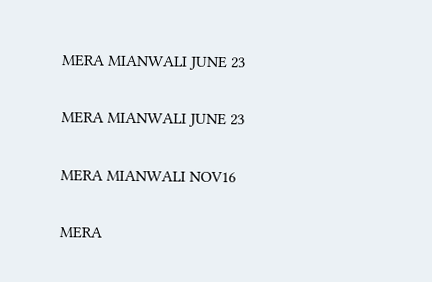MERA MIANWALI JUNE 23

MERA MIANWALI JUNE 23

MERA MIANWALI NOV16

MERA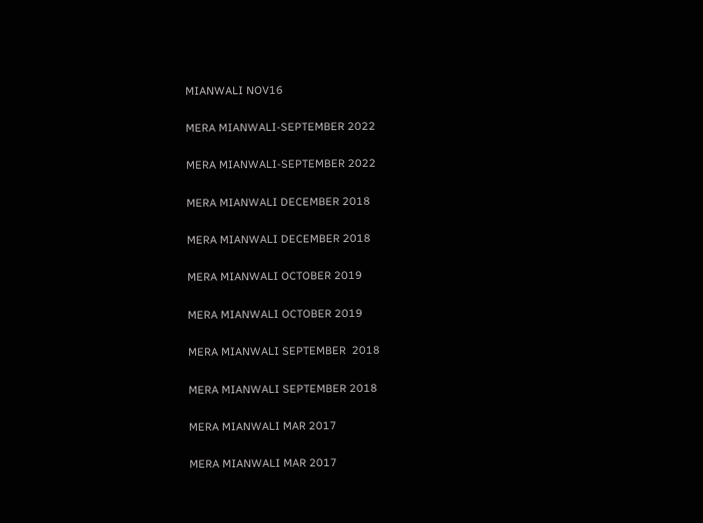MIANWALI NOV16

MERA MIANWALI-SEPTEMBER 2022

MERA MIANWALI-SEPTEMBER 2022

MERA MIANWALI DECEMBER 2018

MERA MIANWALI DECEMBER 2018

MERA MIANWALI OCTOBER 2019

MERA MIANWALI OCTOBER 2019

MERA MIANWALI SEPTEMBER  2018

MERA MIANWALI SEPTEMBER 2018

MERA MIANWALI MAR 2017

MERA MIANWALI MAR 2017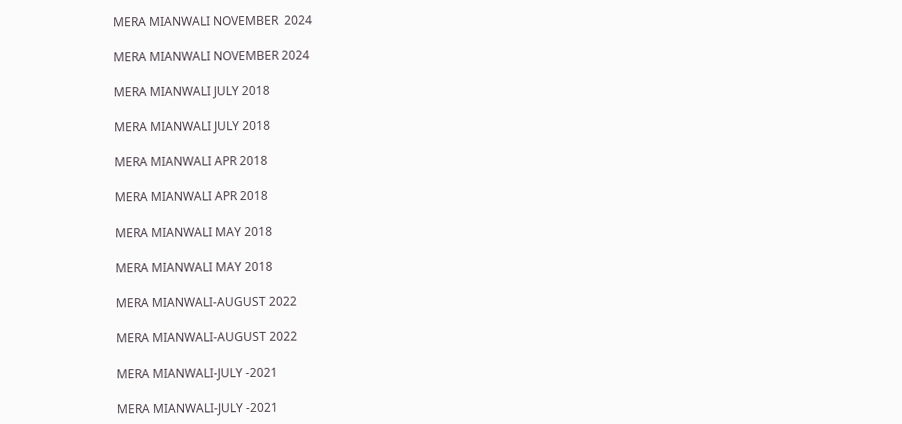MERA MIANWALI NOVEMBER  2024

MERA MIANWALI NOVEMBER 2024

MERA MIANWALI JULY 2018

MERA MIANWALI JULY 2018

MERA MIANWALI APR 2018

MERA MIANWALI APR 2018

MERA MIANWALI MAY 2018

MERA MIANWALI MAY 2018

MERA MIANWALI-AUGUST 2022

MERA MIANWALI-AUGUST 2022

MERA MIANWALI-JULY -2021

MERA MIANWALI-JULY -2021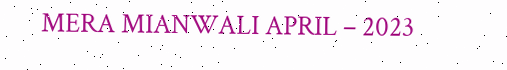MERA MIANWALI APRIL – 2023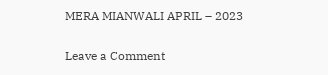MERA MIANWALI APRIL – 2023

Leave a Comment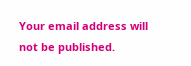Your email address will not be published.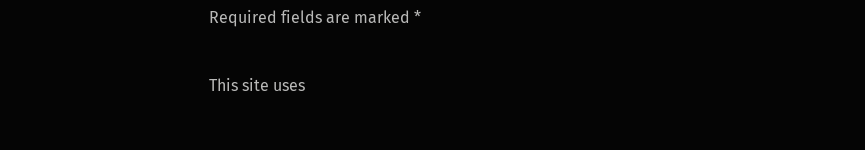Required fields are marked *

This site uses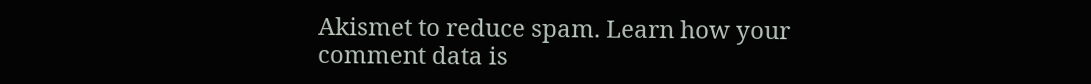Akismet to reduce spam. Learn how your comment data is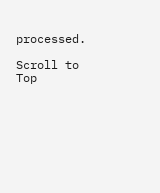processed.

Scroll to Top